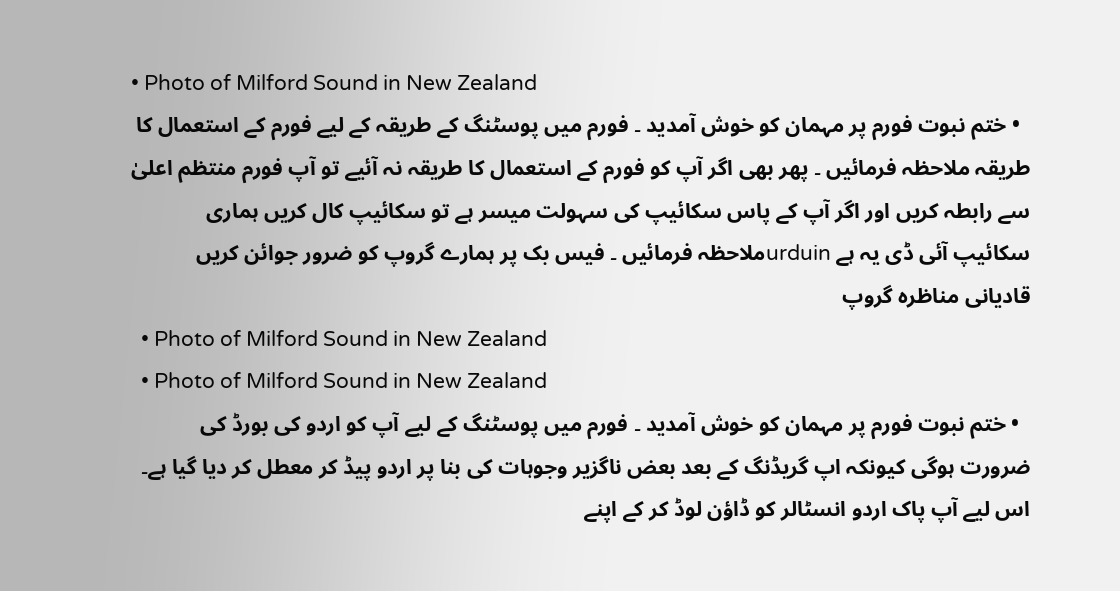• Photo of Milford Sound in New Zealand
  • ختم نبوت فورم پر مہمان کو خوش آمدید ۔ فورم میں پوسٹنگ کے طریقہ کے لیے فورم کے استعمال کا طریقہ ملاحظہ فرمائیں ۔ پھر بھی اگر آپ کو فورم کے استعمال کا طریقہ نہ آئیے تو آپ فورم منتظم اعلیٰ سے رابطہ کریں اور اگر آپ کے پاس سکائیپ کی سہولت میسر ہے تو سکائیپ کال کریں ہماری سکائیپ آئی ڈی یہ ہے urduinملاحظہ فرمائیں ۔ فیس بک پر ہمارے گروپ کو ضرور جوائن کریں قادیانی مناظرہ گروپ
  • Photo of Milford Sound in New Zealand
  • Photo of Milford Sound in New Zealand
  • ختم نبوت فورم پر مہمان کو خوش آمدید ۔ فورم میں پوسٹنگ کے لیے آپ کو اردو کی بورڈ کی ضرورت ہوگی کیونکہ اپ گریڈنگ کے بعد بعض ناگزیر وجوہات کی بنا پر اردو پیڈ کر معطل کر دیا گیا ہے۔ اس لیے آپ پاک اردو انسٹالر کو ڈاؤن لوڈ کر کے اپنے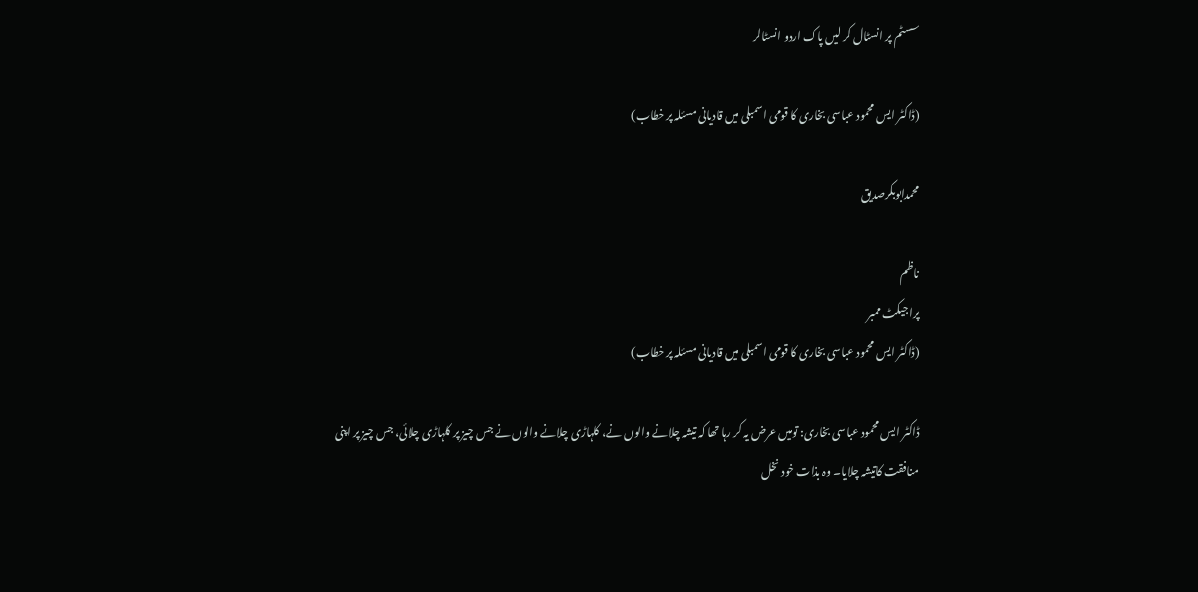سسٹم پر انسٹال کر لیں پاک اردو انسٹالر

(ڈاکٹر ایس محمود عباسی بخاری کا قومی اسمبلی میں قادیانی مسئلہ پر خطاب)

محمدابوبکرصدیق

ناظم
پراجیکٹ ممبر
(ڈاکٹر ایس محمود عباسی بخاری کا قومی اسمبلی میں قادیانی مسئلہ پر خطاب)

ڈاکٹر ایس محمود عباسی بخاری: تومیں عرض یہ کر رہا تھا کہ تیشہ چلانے والوں نے، کلہاڑی چلانے والوں نے جس چیز پر کلہاڑی چلائی، جس چیز پر اپنی منافقت کاتیشہ چلایا۔ وہ بذات خود نخل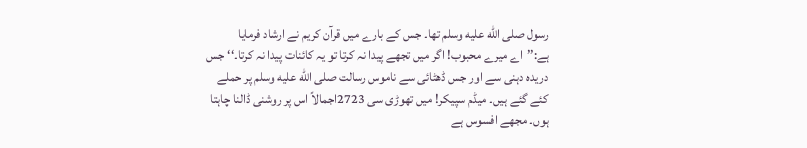رسول صلى الله عليه وسلم تھا۔ جس کے بارے میں قرآن کریم نے ارشاد فرمایا ہے:’’اے میرے محبوب! اگر میں تجھے پیدا نہ کرتا تو یہ کائنات پیدا نہ کرتا۔‘‘ جس دریدہ دہنی سے اور جس ڈھٹائی سے ناموس رسالت صلى الله عليه وسلم پر حملے کئے گئے ہیں۔ میڈم سپیکر! میں تھوڑی سی 2723اجمالاً اس پر روشنی ڈالنا چاہتا ہوں۔ مجھے افسوس ہے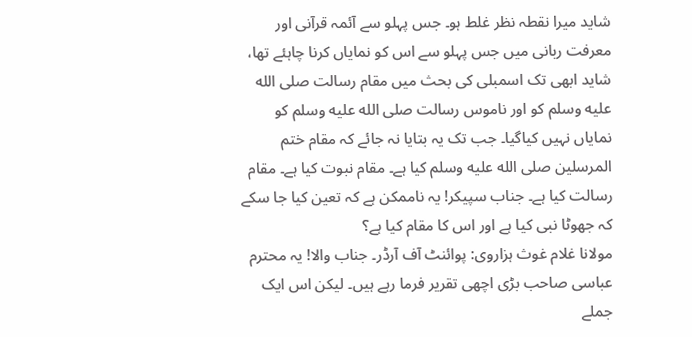شاید میرا نقطہ نظر غلط ہو۔ جس پہلو سے آئمہ قرآنی اور معرفت ربانی میں جس پہلو سے اس کو نمایاں کرنا چاہئے تھا، شاید ابھی تک اسمبلی کی بحث میں مقام رسالت صلى الله عليه وسلم کو اور ناموس رسالت صلى الله عليه وسلم کو نمایاں نہیں کیاگیا۔ جب تک یہ بتایا نہ جائے کہ مقام ختم المرسلین صلى الله عليه وسلم کیا ہے۔ مقام نبوت کیا ہے۔ مقام رسالت کیا ہے۔ جناب سپیکر! یہ ناممکن ہے کہ تعین کیا جا سکے کہ جھوٹا نبی کیا ہے اور اس کا مقام کیا ہے؟
مولانا غلام غوث ہزاروی: پوائنٹ آف آرڈر۔ جناب والا! یہ محترم عباسی صاحب بڑی اچھی تقریر فرما رہے ہیں۔ لیکن اس ایک جملے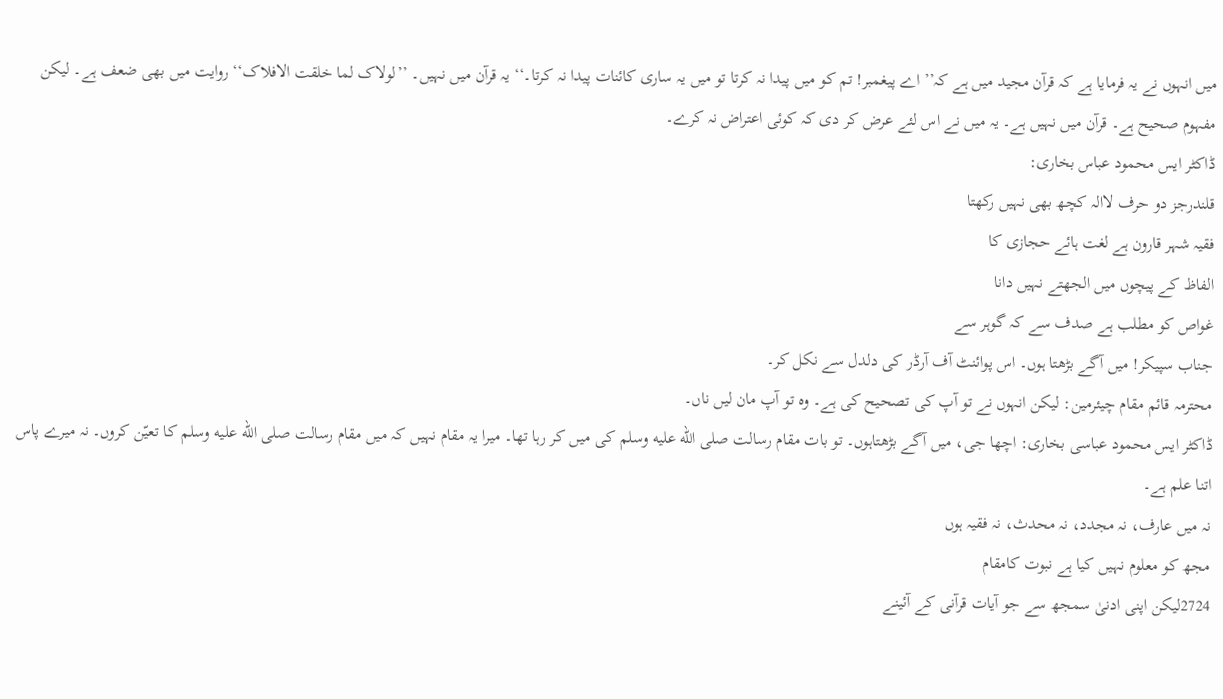میں انہوں نے یہ فرمایا ہے کہ قرآن مجید میں ہے کہ’’ اے پیغمبر! تم کو میں پیدا نہ کرتا تو میں یہ ساری کائنات پیدا نہ کرتا۔‘‘ یہ قرآن میں نہیں۔ ’’لولاک لما خلقت الافلاک‘‘ روایت میں بھی ضعف ہے۔ لیکن مفہوم صحیح ہے۔ قرآن میں نہیں ہے۔ یہ میں نے اس لئے عرض کر دی کہ کوئی اعتراض نہ کرے۔
ڈاکٹر ایس محمود عباس بخاری:
قلندرجز دو حرف لاالہ کچھ بھی نہیں رکھتا
فقیہ شہر قارون ہے لغت ہائے حجازی کا
الفاظ کے پیچوں میں الجھتے نہیں دانا
غواص کو مطلب ہے صدف سے کہ گوہر سے
جناب سپیکر! میں آگے بڑھتا ہوں۔ اس پوائنٹ آف آرڈر کی دلدل سے نکل کر۔
محترمہ قائم مقام چیئرمین: لیکن انہوں نے تو آپ کی تصحیح کی ہے۔ وہ تو آپ مان لیں ناں۔
ڈاکٹر ایس محمود عباسی بخاری: اچھا جی، میں آگے بڑھتاہوں۔ تو بات مقام رسالت صلى الله عليه وسلم کی میں کر رہا تھا۔ میرا یہ مقام نہیں کہ میں مقام رسالت صلى الله عليه وسلم کا تعیّن کروں۔ نہ میرے پاس اتنا علم ہے۔
نہ میں عارف، نہ مجدد، نہ محدث، نہ فقیہ ہوں
مجھ کو معلوم نہیں کیا ہے نبوت کامقام
2724لیکن اپنی ادنیٰ سمجھ سے جو آیات قرآنی کے آئینے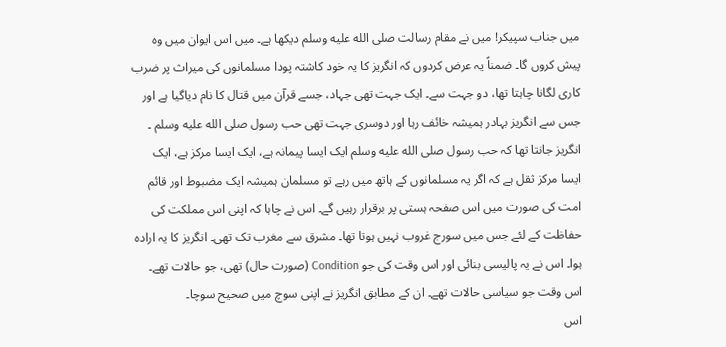میں جناب سپیکر! میں نے مقام رسالت صلى الله عليه وسلم دیکھا ہے۔ میں اس ایوان میں وہ پیش کروں گا۔ ضمناً یہ عرض کردوں کہ انگریز کا یہ خود کاشتہ پودا مسلمانوں کی میراث پر ضرب کاری لگانا چاہتا تھا، دو جہت سے۔ ایک جہت تھی جہاد، جسے قرآن میں قتال کا نام دیاگیا ہے اور جس سے انگریز بہادر ہمیشہ خائف رہا اور دوسری جہت تھی حب رسول صلى الله عليه وسلم ۔ انگریز جانتا تھا کہ حب رسول صلى الله عليه وسلم ایک ایسا پیمانہ ہے، ایک ایسا مرکز ہے، ایک ایسا مرکز ثقل ہے کہ اگر یہ مسلمانوں کے ہاتھ میں رہے تو مسلمان ہمیشہ ایک مضبوط اور قائم امت کی صورت میں اس صفحہ ہستی پر برقرار رہیں گے۔ اس نے چاہا کہ اپنی اس مملکت کی حفاظت کے لئے جس میں سورج غروب نہیں ہوتا تھا۔ مشرق سے مغرب تک تھی۔ انگریز کا یہ ارادہ ہوا۔ اس نے یہ پالیسی بنائی اور اس وقت کی جو Condition (صورت حال) تھی، جو حالات تھے۔ اس وقت جو سیاسی حالات تھے۔ ان کے مطابق انگریز نے اپنی سوچ میں صحیح سوچا۔
اس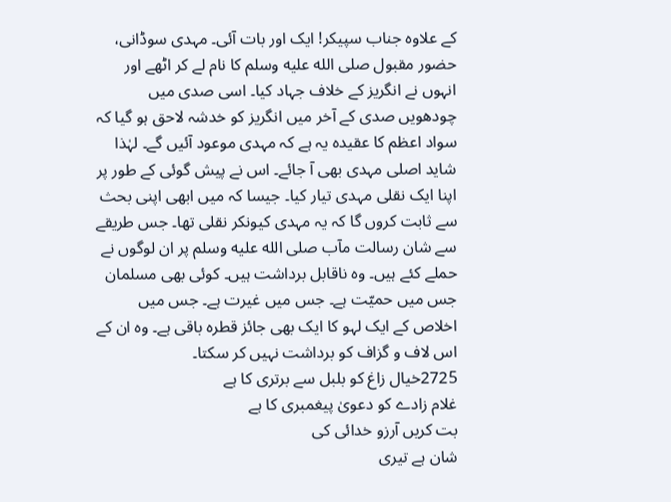کے علاوہ جناب سپیکر! ایک اور بات آئی۔ مہدی سوڈانی، حضور مقبول صلى الله عليه وسلم کا نام لے کر اٹھے اور انہوں نے انگریز کے خلاف جہاد کیا۔ اسی صدی میں چودھویں صدی کے آخر میں انگریز کو خدشہ لاحق ہو گیا کہ سواد اعظم کا عقیدہ یہ ہے کہ مہدی موعود آئیں گے۔ لہٰذا شاید اصلی مہدی بھی آ جائے۔ اس نے پیش گوئی کے طور پر اپنا ایک نقلی مہدی تیار کیا۔ جیسا کہ میں ابھی اپنی بحث سے ثابت کروں گا کہ یہ مہدی کیونکر نقلی تھا۔ جس طریقے سے شان رسالت مآب صلى الله عليه وسلم پر ان لوگوں نے حملے کئے ہیں۔ وہ ناقابل برداشت ہیں۔ کوئی بھی مسلمان جس میں حمیّت ہے۔ جس میں غیرت ہے۔ جس میں اخلاص کے ایک لہو کا ایک بھی جائز قطرہ باقی ہے۔ وہ ان کے اس لاف و گزاف کو برداشت نہیں کر سکتا۔
2725خیال زاغ کو بلبل سے برتری کا ہے
غلام زادے کو دعویٰ پیغمبری کا ہے
بت کریں آرزو خدائی کی
شان ہے تیری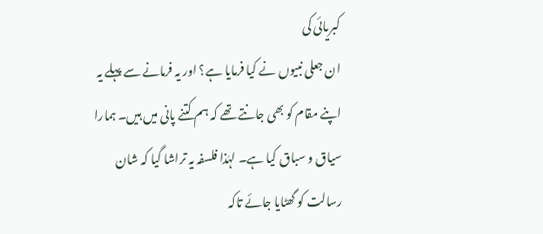کبریائی کی
ان جعلی نبیوں نے کیا فرمایا ہے؟ اور یہ فرمانے سے پہلے یہ اپنے مقام کو بھی جانتے تھے کہ ہم کتنے پانی میں ہیں۔ ہمارا سیاق و سباق کیا ہے۔ لہٰذا فلسفہ یہ تراشا گیا کہ شان رسالت کو گھٹایا جائے تاکہ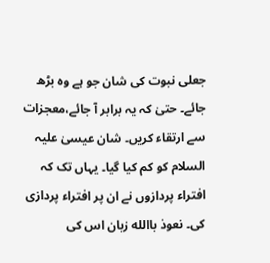جعلی نبوت کی شان جو ہے وہ بڑھ جائے۔ حتیٰ کہ یہ برابر آ جائے،معجزات سے ارتقاء کریں۔ شان عیسیٰ علیہ السلام کو کم کیا گیا۔ یہاں تک کہ افتراء پردازوں نے ان پر افتراء پردازی کی۔ نعوذ باالله زبان اس کی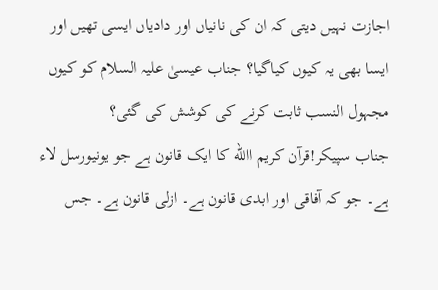اجازت نہیں دیتی کہ ان کی نانیاں اور دادیاں ایسی تھیں اور ایسا بھی یہ کیوں کیاگیا؟ جناب عیسیٰ علیہ السلام کو کیوں مجہول النسب ثابت کرنے کی کوشش کی گئی؟
جناب سپیکر!قرآن کریم االله کا ایک قانون ہے جو یونیورسل لاء ہے۔ جو کہ آفاقی اور ابدی قانون ہے۔ ازلی قانون ہے۔ جس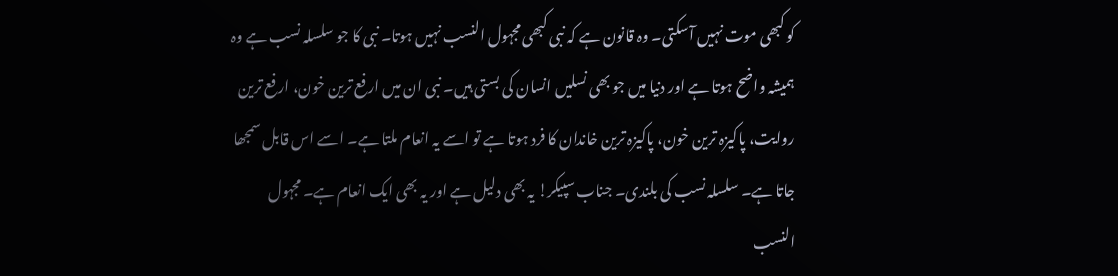کو کبھی موت نہیں آسکتی۔ وہ قانون ہے کہ نبی کبھی مجہول النسب نہیں ہوتا۔ نبی کا جو سلسلہ نسب ہے وہ ہمیشہ واضح ہوتا ہے اور دنیا میں جو بھی نسلیں انسان کی بستی ہیں۔ نبی ان میں ارفع ترین خون، ارفع ترین روایت، پاکیزہ ترین خون، پاکیزہ ترین خاندان کا فرد ہوتا ہے تو اسے یہ انعام ملتا ہے۔ اسے اس قابل سمجھا جاتا ہے۔ سلسلہ نسب کی بلندی۔ جناب سپیکر! یہ بھی دلیل ہے اور یہ بھی ایک انعام ہے۔ مجہول النسب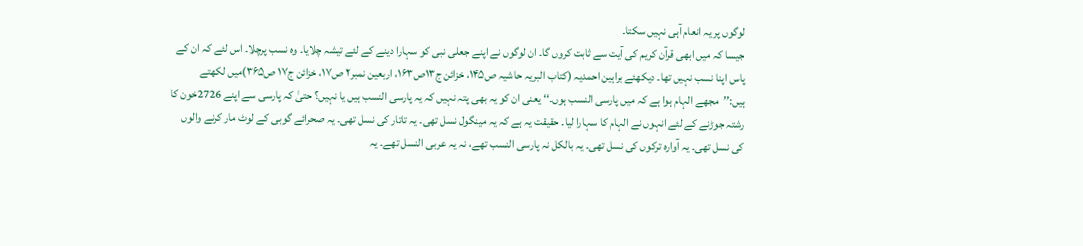لوگوں پر یہ انعام آہی نہیں سکتا۔
جیسا کہ میں ابھی قرآن کریم کی آیت سے ثابت کروں گا۔ ان لوگوں نے اپنے جعلی نبی کو سہارا دینے کے لئے تیشہ چلایا۔ وہ نسب پرچلا۔ اس لئے کہ ان کے پاس اپنا نسب نہیں تھا۔ دیکھئے براہین احمدیہ (کتاب البریہ حاشیہ ص۱۴۵، خزائن ج۱۳ص۱۶۳، اربعین نمبر۲ ص۱۷، خزائن ج۱۷ ص۳۶۵)میں لکھتے ہیں:’’مجھے الہام ہوا ہے کہ میں پارسی النسب ہوں۔‘‘ یعنی ان کو یہ بھی پتہ نہیں کہ یہ پارسی النسب ہیں یا نہیں؟ حتیٰ کہ پارسی سے اپنے 2726خون کا رشتہ جوڑنے کے لئے انہوں نے الہام کا سہارا لیا۔ حقیقت یہ ہے کہ یہ مینگول نسل تھی۔ یہ تاتار کی نسل تھی۔ یہ صحرائے گوبی کے لوٹ مار کرنے والوں کی نسل تھی۔ یہ آوارہ ترکوں کی نسل تھی۔ یہ بالکل نہ پارسی النسب تھے، نہ یہ عربی النسل تھے۔ یہ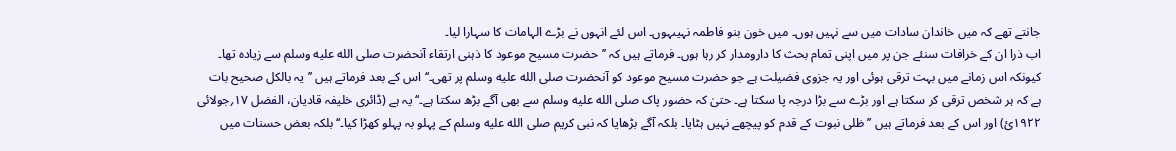جانتے تھے کہ میں خاندان سادات میں سے نہیں ہوں۔ میں خون بنو فاطمہ نہیںہوں۔ اس لئے انہوں نے بڑے الہامات کا سہارا لیا۔
اب ذرا ان کے خرافات سنئے جن پر میں اپنی تمام بحث کا دارومدار کر رہا ہوں۔ فرماتے ہیں کہ ’’حضرت مسیح موعود کا ذہنی ارتقاء آنحضرت صلى الله عليه وسلم سے زیادہ تھا۔ کیونکہ اس زمانے میں بہت ترقی ہوئی اور یہ جزوی فضیلت ہے جو حضرت مسیح موعود کو آنحضرت صلى الله عليه وسلم پر تھی۔‘‘ اس کے بعد فرماتے ہیں ’’یہ بالکل صحیح بات ہے کہ ہر شخص ترقی کر سکتا ہے اور بڑے سے بڑا درجہ پا سکتا ہے۔ حتیٰ کہ حضور پاک صلى الله عليه وسلم سے بھی آگے بڑھ سکتا ہے۔‘‘ یہ ہے (ڈائری خلیفہ قادیان، الفضل ۱۷؍جولائی ۱۹۲۲ئ) اور اس کے بعد فرماتے ہیں ’’ظلی نبوت کے قدم کو پیچھے نہیں ہٹایا۔ بلکہ آگے بڑھایا کہ نبی کریم صلى الله عليه وسلم کے پہلو بہ پہلو کھڑا کیا۔‘‘ بلکہ بعض حسنات میں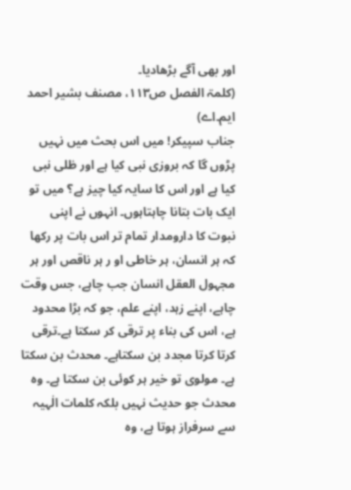اور بھی آگے بڑھادیا۔
(کلمۃ الفصل ص۱۱۳، مصنف بشیر احمد ایم۔اے)
جناب سپیکر! میں اس بحث میں نہیں پڑوں گا کہ بروزی نبی کیا ہے اور ظلی نبی کیا ہے اور اس کا سایہ کیا چیز ہے؟ میں تو ایک بات بتانا چاہتاہوں۔ انہوں نے اپنی نبوت کا دارومدار تمام تر اس بات پر رکھا کہ ہر انسان، ہر خاطی او ر ہر ناقص اور ہر مجہول العقل انسان جب چاہے، جس وقت چاہے، اپنے زہد، اپنے علم، جو کہ بڑا محدود ہے، اس کی بناء پر ترقی کر سکتا ہے۔ترقی کرتا کرتا مجدد بن سکتاہے۔ محدث بن سکتا ہے۔ مولوی تو خیر ہر کوئی بن سکتا ہے۔ وہ محدث جو حدیث نہیں بلکہ کلمات الٰہیہ سے سرفراز ہوتا ہے، وہ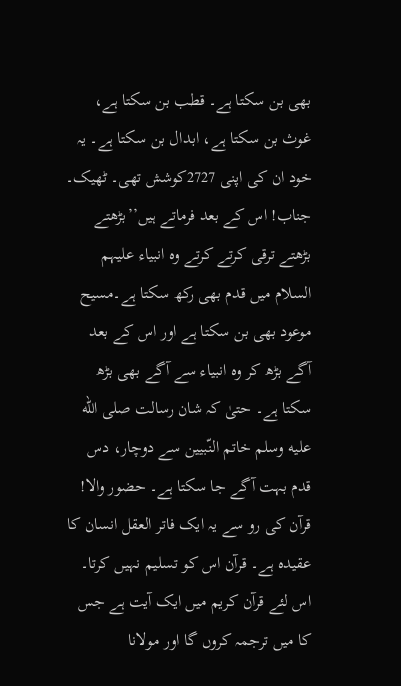بھی بن سکتا ہے۔ قطب بن سکتا ہے، غوث بن سکتا ہے، ابدال بن سکتا ہے۔ یہ خود ان کی اپنی 2727کوشش تھی۔ ٹھیک۔
جناب! اس کے بعد فرماتے ہیں’’بڑھتے بڑھتے ترقی کرتے کرتے وہ انبیاء علیہم السلام میں قدم بھی رکھ سکتا ہے۔مسیح موعود بھی بن سکتا ہے اور اس کے بعد آگے بڑھ کر وہ انبیاء سے آگے بھی بڑھ سکتا ہے۔ حتیٰ کہ شان رسالت صلى الله عليه وسلم خاتم النّبیین سے دوچار، دس قدم بہت آگے جا سکتا ہے۔ حضور والا! قرآن کی رو سے یہ ایک فاتر العقل انسان کا عقیدہ ہے۔ قرآن اس کو تسلیم نہیں کرتا۔ اس لئے قرآن کریم میں ایک آیت ہے جس کا میں ترجمہ کروں گا اور مولانا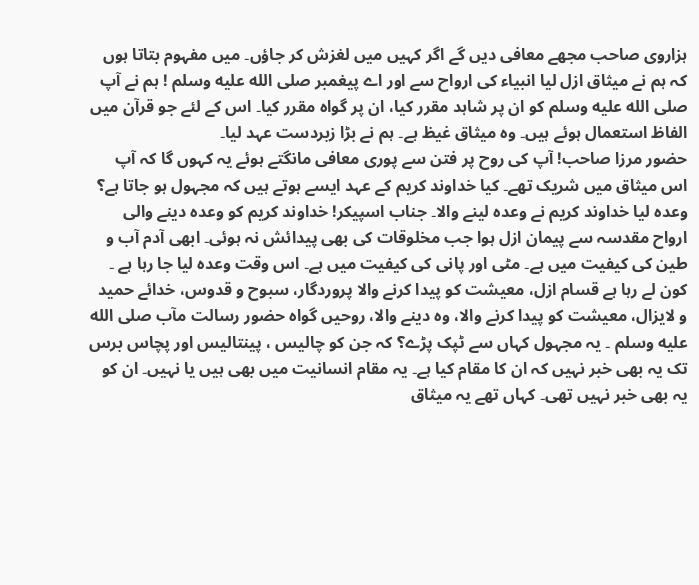ہزاروی صاحب مجھے معافی دیں گے اگر کہیں میں لغزش کر جاؤں۔ میں مفہوم بتاتا ہوں کہ ہم نے میثاق ازل لیا انبیاء کی ارواح سے اور اے پیغمبر صلى الله عليه وسلم ! ہم نے آپ صلى الله عليه وسلم کو ان پر شاہد مقرر کیا، ان پر گواہ مقرر کیا۔ اس کے لئے جو قرآن میں الفاظ استعمال ہوئے ہیں۔ وہ میثاق غیظ ہے۔ ہم نے بڑا زبردست عہد لیا۔
حضور مرزا صاحب! آپ کی روح پر فتن سے پوری معافی مانگتے ہوئے یہ کہوں گا کہ آپ اس میثاق میں شریک تھے۔ کیا خداوند کریم کے عہد ایسے ہوتے ہیں کہ مجہول ہو جاتا ہے؟ وعدہ لیا خداوند کریم نے وعدہ لینے والا۔ جناب اسپیکر! خداوند کریم کو وعدہ دینے والی ارواح مقدسہ سے پیمان ازل ہوا جب مخلوقات کی بھی پیدائش نہ ہوئی۔ ابھی آدم آب و طین کی کیفیت میں ہے۔ مٹی اور پانی کی کیفیت میں ہے۔ اس وقت وعدہ لیا جا رہا ہے ۔ کون لے رہا ہے قسام ازل، معیشت کو پیدا کرنے والا پروردگار، سبوح و قدوس، خدائے حمید و لایزال، معیشت کو پیدا کرنے والا، وہ دینے والا، روحیں گواہ حضور رسالت مآب صلى الله عليه وسلم ۔ یہ مجہول کہاں سے ٹپک پڑے؟ کہ جن کو چالیس ، پینتالیس اور پچاس برس تک یہ بھی خبر نہیں کہ ان کا مقام کیا ہے۔ یہ مقام انسانیت میں بھی ہیں یا نہیں۔ ان کو یہ بھی خبر نہیں تھی۔ کہاں تھے یہ میثاق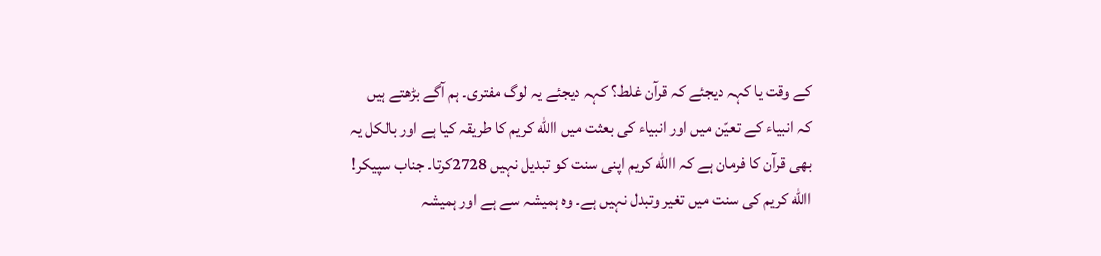کے وقت یا کہہ دیجئے کہ قرآن غلط؟ کہہ دیجئے یہ لوگ مفتری۔ ہم آگے بڑھتے ہیں کہ انبیاء کے تعیّن میں اور انبیاء کی بعثت میں االله کریم کا طریقہ کیا ہے اور بالکل یہ بھی قرآن کا فرمان ہے کہ االله کریم اپنی سنت کو تبدیل نہیں 2728کرتا۔ جناب سپیکر! االله کریم کی سنت میں تغیر وتبدل نہیں ہے۔ وہ ہمیشہ سے ہے اور ہمیشہ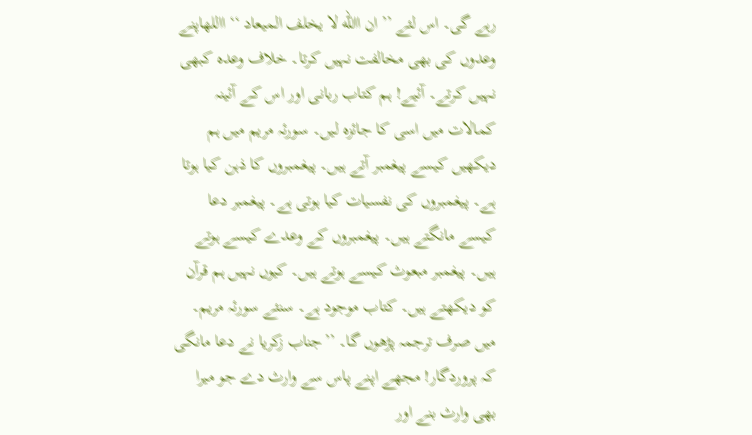رہے گی۔ اس لئے ’’ ان االله لا یخلف المیعاد ‘‘ االلهاپنے وعدوں کی بھی مخالفت نہیں کرتا۔ خلاف وعدہ کبھی نہیں کرتے۔ آئیے! ہم کتاب ربانی اور اس کے آئینہ کمالات میں اسی کا جائزہ لیں۔ سورئہ مریم میں ہم دیکھیں کیسے پیغمبر آتے ہیں۔ پیغمبروں کا ذہن کیا ہوتا ہے۔ پیغمبروں کی نفسیات کیا ہوتی ہے۔ پیغمبر دعا کیسے مانگتے ہیں۔ پیغمبروں کے وعدے کیسے ہوتے ہیں۔ پیغمبر مبعوث کیسے ہوتے ہیں۔ کیوں نہیں ہم قرآن کو دیکھتے ہیں۔ کتاب موجود ہے۔ سنئے سورئہ مریم۔ میں صرف ترجمہ پڑھوں گا۔ ’’جناب زکریا نے دعا مانگی کہ پروردگار! مجھے اپنے پاس سے وارث دے جو میرا بھی وارث بنے اور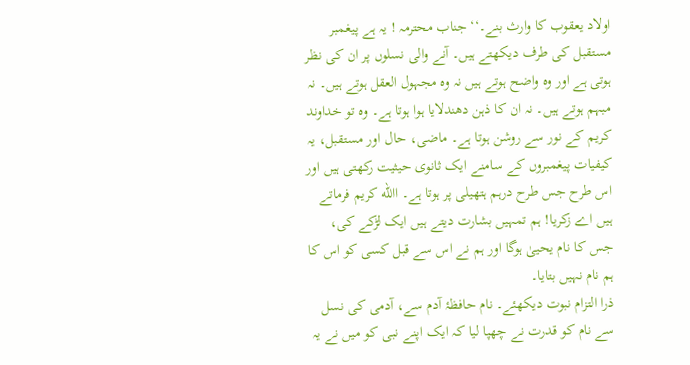اولاد یعقوب کا وارث بنے۔‘‘ جناب محترمہ ! یہ ہے پیغمبر مستقبل کی طرف دیکھتے ہیں۔ آنے والی نسلوں پر ان کی نظر ہوتی ہے اور وہ واضح ہوتے ہیں نہ وہ مجہول العقل ہوتے ہیں۔ نہ مبہم ہوتے ہیں۔ نہ ان کا ذہن دھندلایا ہوا ہوتا ہے۔ وہ تو خداوند کریم کے نور سے روشن ہوتا ہے۔ ماضی، حال اور مستقبل، یہ کیفیات پیغمبروں کے سامنے ایک ثانوی حیثیت رکھتی ہیں اور اس طرح جس طرح درہم ہتھیلی پر ہوتا ہے۔ االله کریم فرماتے ہیں اے زکریا! ہم تمہیں بشارت دیتے ہیں ایک لڑکے کی، جس کا نام یحییٰ ہوگا اور ہم نے اس سے قبل کسی کو اس کا ہم نام نہیں بتایا۔
ذرا التزام نبوت دیکھئے۔ نام حافظۂ آدم سے، آدمی کی نسل سے نام کو قدرت نے چھپا لیا کہ ایک اپنے نبی کو میں نے یہ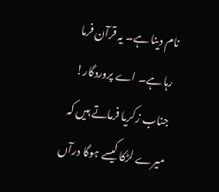نام دینا ہے۔ یہ قرآن فرما رہا ہے۔ اے پروردگار! جناب زکریا فرماتے ہیں کہ میرے لڑکا کیسے ہوگا درآں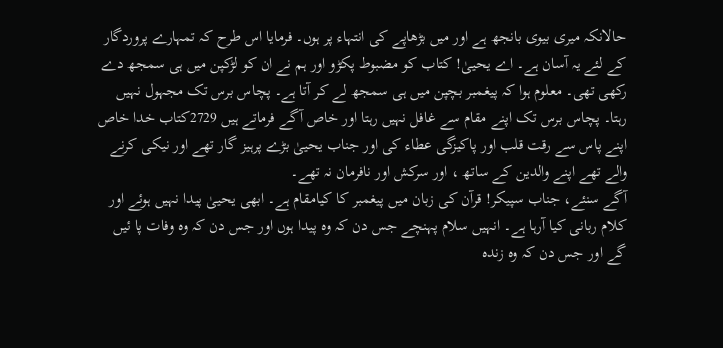حالانکہ میری بیوی بانجھ ہے اور میں بڑھاپے کی انتہاء پر ہوں۔ فرمایا اس طرح کہ تمہارے پروردگار کے لئے یہ آسان ہے۔ اے یحییٰ! کتاب کو مضبوط پکڑو اور ہم نے ان کو لڑکپن میں ہی سمجھ دے رکھی تھی۔ معلوم ہوا کہ پیغمبر بچپن میں ہی سمجھ لے کر آتا ہے۔ پچاس برس تک مجہول نہیں رہتا۔ پچاس برس تک اپنے مقام سے غافل نہیں رہتا اور خاص آگے فرماتے ہیں 2729کتاب خدا خاص اپنے پاس سے رقت قلب اور پاکیزگی عطاء کی اور جناب یحییٰ بڑے پرہیز گار تھے اور نیکی کرنے والے تھے اپنے والدین کے ساتھ ، اور سرکش اور نافرمان نہ تھے۔
آگے سنئے، جناب سپیکر! قرآن کی زبان میں پیغمبر کا کیامقام ہے۔ ابھی یحییٰ پیدا نہیں ہوئے اور کلام ربانی کیا آرہا ہے۔ انہیں سلام پہنچے جس دن کہ وہ پیدا ہوں اور جس دن کہ وہ وفات پا ئیں گے اور جس دن کہ وہ زندہ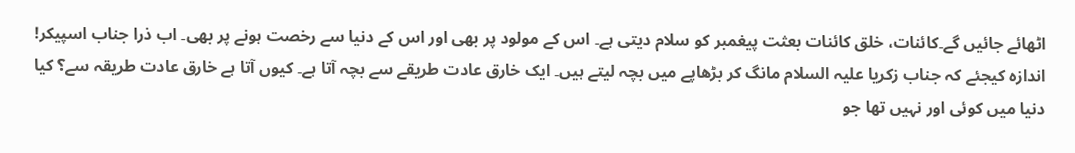اٹھائے جائیں گے۔کائنات، خلق کائنات بعثت پیغمبر کو سلام دیتی ہے۔ اس کے مولود پر بھی اور اس کے دنیا سے رخصت ہونے پر بھی۔ اب ذرا جناب اسپیکر! اندازہ کیجئے کہ جناب زکریا علیہ السلام مانگ کر بڑھاپے میں بچہ لیتے ہیں۔ ایک خارق عادت طریقے سے بچہ آتا ہے۔ کیوں آتا ہے خارق عادت طریقہ سے؟ کیا دنیا میں کوئی اور نہیں تھا جو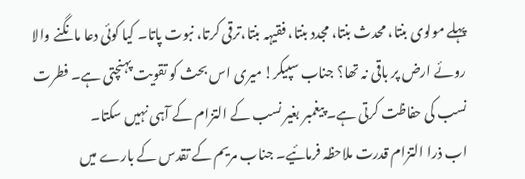پہلے مولوی بنتا، محدث بنتا، مجدد بنتا، فقیہہ بنتا،ترقی کرتا، نبوت پاتا۔ کیا کوئی دعا مانگنے والا روئے ارض پر باقی نہ تھا؟ جناب سپیکر! میری اس بحث کو تقویت پہنچتی ہے۔ فطرت نسب کی حفاظت کرتی ہے۔ پیغمبر بغیر نسب کے التزام کے آہی نہیں سکتا۔
اب ذرا التزام قدرت ملاحظہ فرمائیے۔ جناب مریم کے تقدس کے بارے میں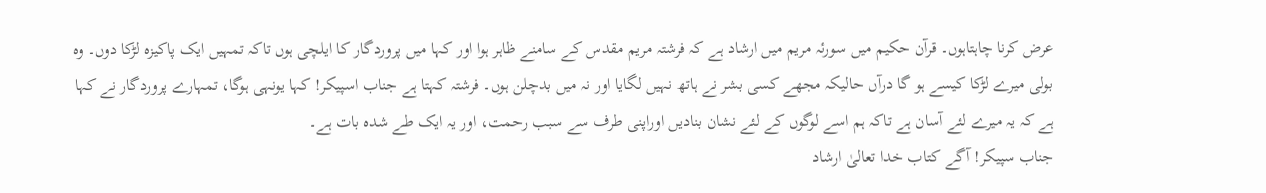عرض کرنا چاہتاہوں۔ قرآن حکیم میں سورئہ مریم میں ارشاد ہے کہ فرشتہ مریم مقدس کے سامنے ظاہر ہوا اور کہا میں پروردگار کا ایلچی ہوں تاکہ تمہیں ایک پاکیزہ لڑکا دوں۔ وہ بولی میرے لڑکا کیسے ہو گا درآں حالیکہ مجھے کسی بشر نے ہاتھ نہیں لگایا اور نہ میں بدچلن ہوں۔ فرشتہ کہتا ہے جناب اسپیکر! کہا یونہی ہوگا، تمہارے پروردگار نے کہا ہے کہ یہ میرے لئے آسان ہے تاکہ ہم اسے لوگوں کے لئے نشان بنادیں اوراپنی طرف سے سبب رحمت، اور یہ ایک طے شدہ بات ہے۔
جناب سپیکر! آگے کتاب خدا تعالیٰ ارشاد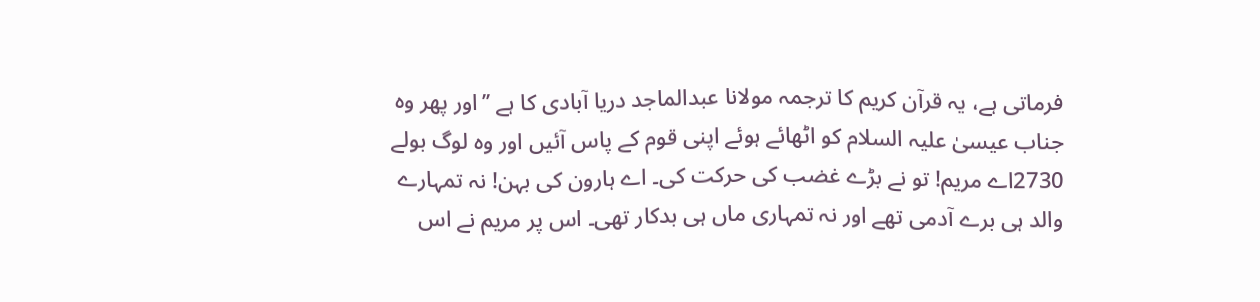فرماتی ہے، یہ قرآن کریم کا ترجمہ مولانا عبدالماجد دریا آبادی کا ہے ’’اور پھر وہ جناب عیسیٰ علیہ السلام کو اٹھائے ہوئے اپنی قوم کے پاس آئیں اور وہ لوگ بولے 2730اے مریم! تو نے بڑے غضب کی حرکت کی۔ اے ہارون کی بہن! نہ تمہارے والد ہی برے آدمی تھے اور نہ تمہاری ماں ہی بدکار تھی۔ اس پر مریم نے اس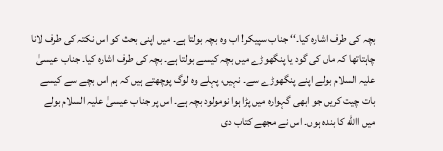بچہ کی طرف اشارہ کیا۔‘‘ جناب سپیکر! اب وہ بچہ بولتا ہے۔ میں اپنی بحث کو اس نکتہ کی طرف لانا چاہتاتھا کہ ماں کی گود یا پنگھوڑے میں بچہ کیسے بولتا ہے۔ بچہ کی طرف اشارہ کیا۔ جناب عیسیٰ علیہ السلام بولے اپنے پنگھوڑے سے۔ نہیں، پہلے وہ لوگ پوچھتے ہیں کہ ہم اس بچے سے کیسے بات چیت کریں جو ابھی گہوارہ میں پڑا ہوا نومولود بچہ ہے۔ اس پر جناب عیسیٰ علیہ السلام بولے میں االله کا بندہ ہوں۔ اس نے مجھے کتاب دی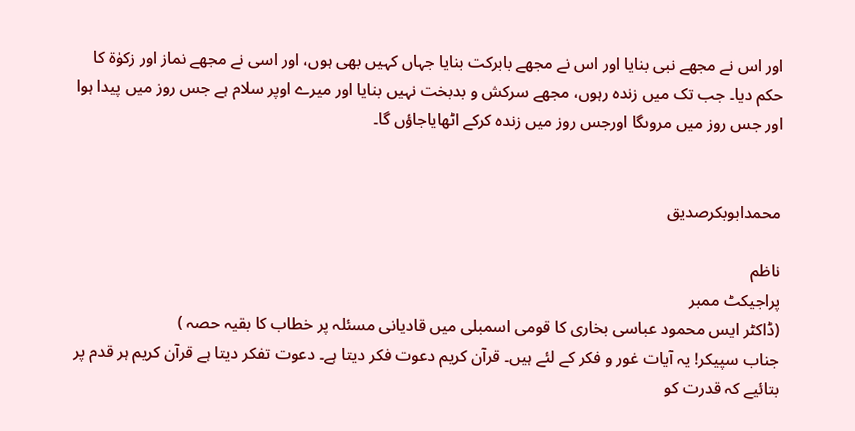اور اس نے مجھے نبی بنایا اور اس نے مجھے بابرکت بنایا جہاں کہیں بھی ہوں، اور اسی نے مجھے نماز اور زکوٰۃ کا حکم دیا۔ جب تک میں زندہ رہوں، مجھے سرکش و بدبخت نہیں بنایا اور میرے اوپر سلام ہے جس روز میں پیدا ہوا اور جس روز میں مروںگا اورجس روز میں زندہ کرکے اٹھایاجاؤں گا۔


محمدابوبکرصدیق

ناظم
پراجیکٹ ممبر
(ڈاکٹر ایس محمود عباسی بخاری کا قومی اسمبلی میں قادیانی مسئلہ پر خطاب کا بقیہ حصہ )
جناب سپیکر! یہ آیات غور و فکر کے لئے ہیں۔ قرآن کریم دعوت فکر دیتا ہے۔ دعوت تفکر دیتا ہے قرآن کریم ہر قدم پر بتائیے کہ قدرت کو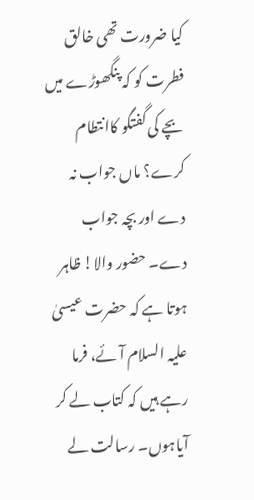کیا ضرورت تھی خالق فطرت کو کہ پنگھوڑے میں بچے کی گفتگو کاانتطام کرے؟ ماں جواب نہ دے اور بچہ جواب دے۔ حضور والا! ظاہر ہوتا ہے کہ حضرت عیسیٰ علیہ السلام آئے، فرما رہے ہیں کہ کتاب لے کر آیاہوں۔ رسالت لے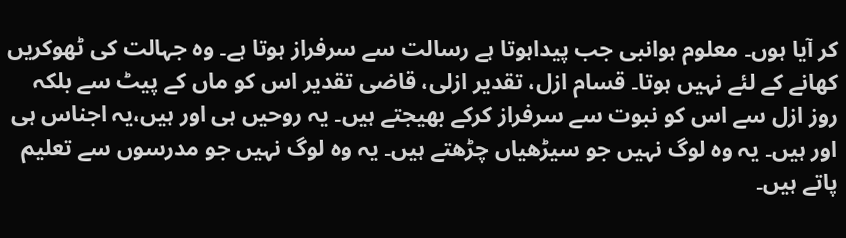کر آیا ہوں۔ معلوم ہوانبی جب پیداہوتا ہے رسالت سے سرفراز ہوتا ہے۔ وہ جہالت کی ٹھوکریں کھانے کے لئے نہیں ہوتا۔ قسام ازل، تقدیر ازلی، قاضی تقدیر اس کو ماں کے پیٹ سے بلکہ روز ازل سے اس کو نبوت سے سرفراز کرکے بھیجتے ہیں۔ یہ روحیں ہی اور ہیں،یہ اجناس ہی اور ہیں۔ یہ وہ لوگ نہیں جو سیڑھیاں چڑھتے ہیں۔ یہ وہ لوگ نہیں جو مدرسوں سے تعلیم پاتے ہیں۔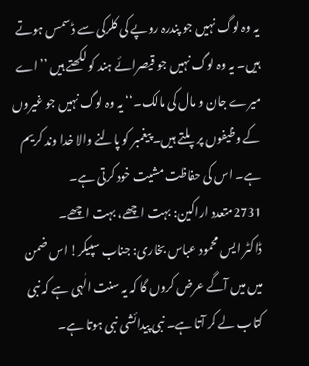یہ وہ لوگ نہیں جو پندرہ روپے کی کلرکی سے ڈسمس ہوتے ہیں۔ یہ وہ لوگ نہیں جو قیصرائے ہند کو لکھتے ہیں ’’اے میرے جان و مال کی مالک۔‘‘ یہ وہ لوگ نہیں جو غیروں کے وظیفوں پر پلتے ہیں۔ پیغمبر کو پالنے والا خدا وند کریم ہے۔ اس کی حفاظت مشیت خود کرتی ہے۔
2731متعدد اراکین: بہت اچھے، بہت اچھے۔
ڈاکٹر ایس محمود عباس بخاری: جناب سپیکر! اس ضمن میں میں آگے عرض کروں گا کہ یہ سنت الٰہی ہے کہ نبی کتاب لے کر آتا ہے۔ نبی پیدائشی نبی ہوتا ہے۔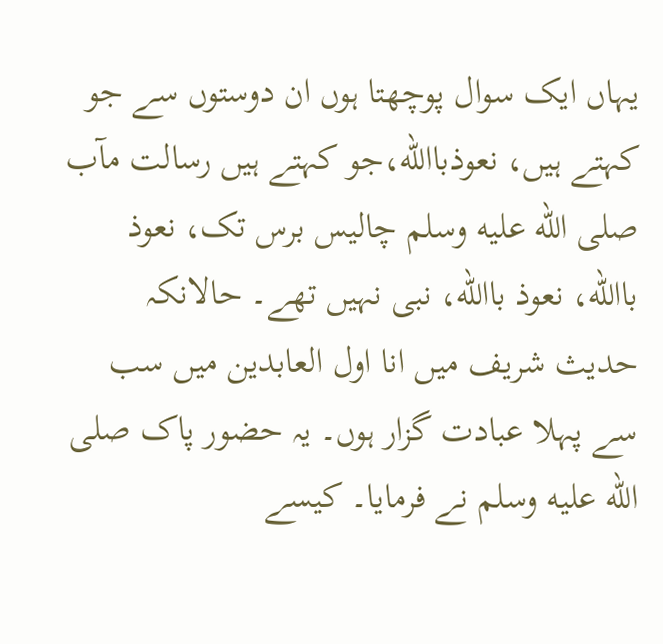یہاں ایک سوال پوچھتا ہوں ان دوستوں سے جو کہتے ہیں، نعوذباالله،جو کہتے ہیں رسالت مآب صلى الله عليه وسلم چالیس برس تک، نعوذ باالله، نعوذ باالله، نبی نہیں تھے۔ حالانکہ حدیث شریف میں انا اول العابدین میں سب سے پہلا عبادت گزار ہوں۔ یہ حضور پاک صلى الله عليه وسلم نے فرمایا۔ کیسے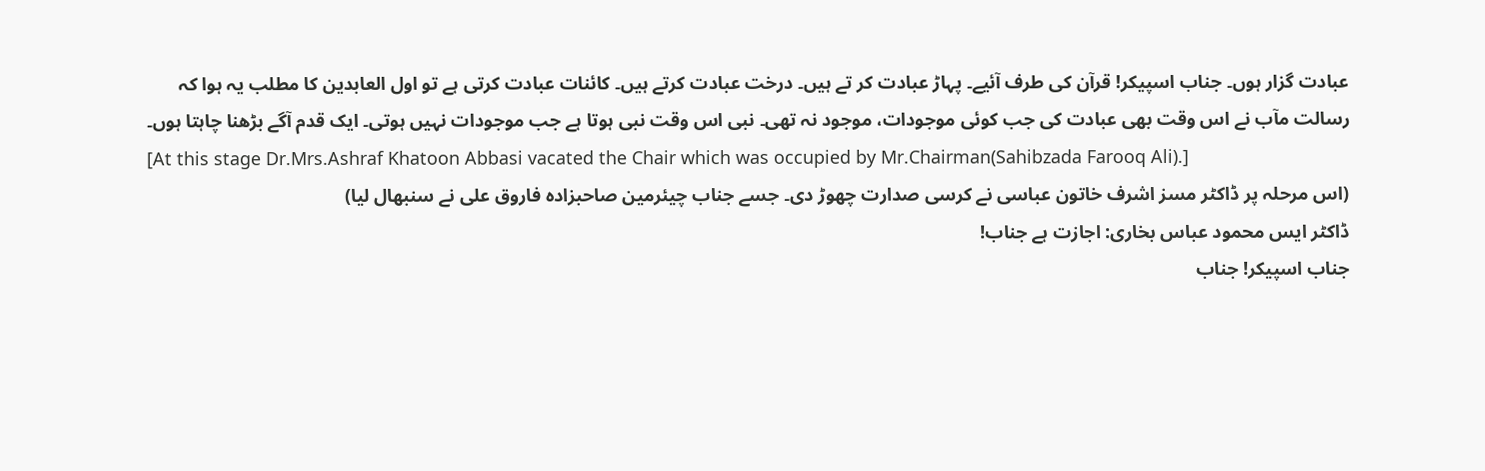عبادت گزار ہوں۔ جناب اسپیکر! قرآن کی طرف آئیے۔ پہاڑ عبادت کر تے ہیں۔ درخت عبادت کرتے ہیں۔ کائنات عبادت کرتی ہے تو اول العابدین کا مطلب یہ ہوا کہ رسالت مآب نے اس وقت بھی عبادت کی جب کوئی موجودات، موجود نہ تھی۔ نبی اس وقت نبی ہوتا ہے جب موجودات نہیں ہوتی۔ ایک قدم آگے بڑھنا چاہتا ہوں۔
[At this stage Dr.Mrs.Ashraf Khatoon Abbasi vacated the Chair which was occupied by Mr.Chairman(Sahibzada Farooq Ali).]
(اس مرحلہ پر ڈاکٹر مسز اشرف خاتون عباسی نے کرسی صدارت چھوڑ دی۔ جسے جناب چیئرمین صاحبزادہ فاروق علی نے سنبھال لیا)
ڈاکٹر ایس محمود عباس بخاری: اجازت ہے جناب!
جناب اسپیکر! جناب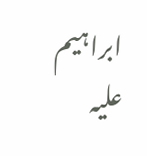ابراہیم علیہ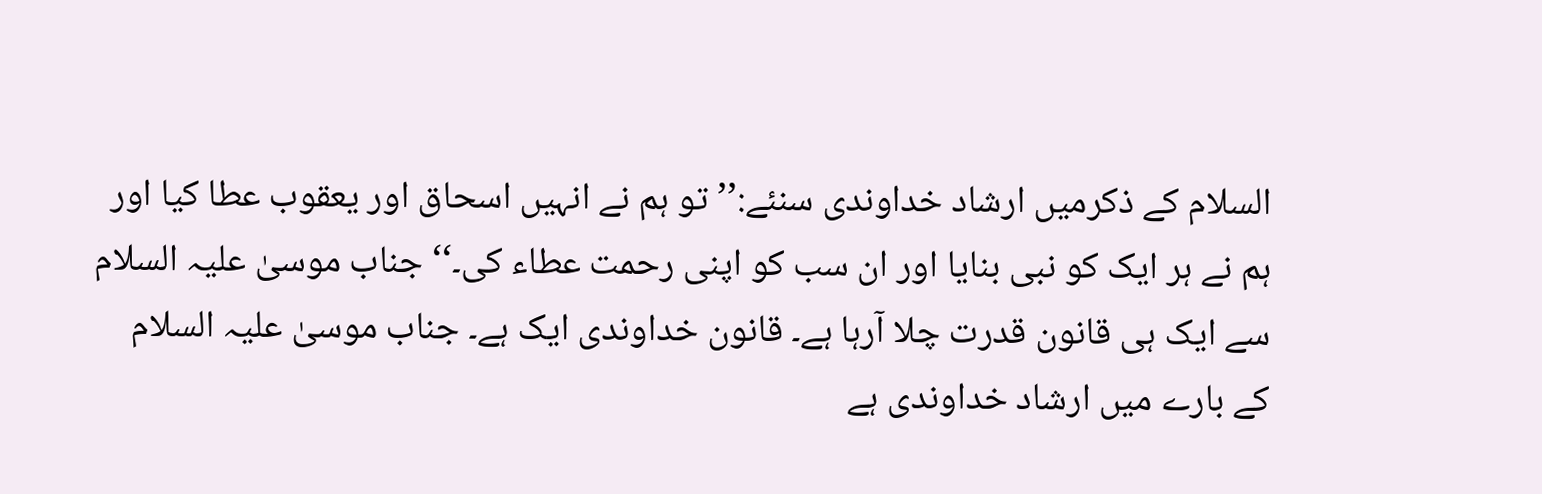السلام کے ذکرمیں ارشاد خداوندی سنئے:’’تو ہم نے انہیں اسحاق اور یعقوب عطا کیا اور ہم نے ہر ایک کو نبی بنایا اور ان سب کو اپنی رحمت عطاء کی۔‘‘ جناب موسیٰ علیہ السلام سے ایک ہی قانون قدرت چلا آرہا ہے۔ قانون خداوندی ایک ہے۔ جناب موسیٰ علیہ السلام کے بارے میں ارشاد خداوندی ہے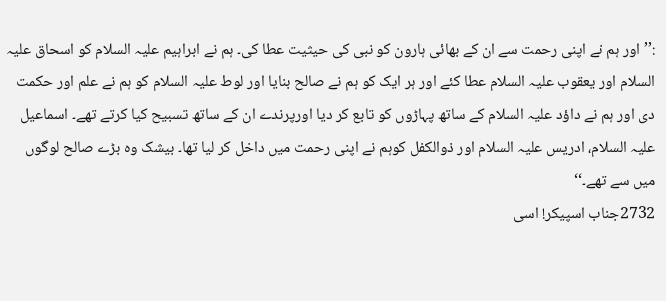:’’اور ہم نے اپنی رحمت سے ان کے بھائی ہارون کو نبی کی حیثیت عطا کی۔ ہم نے ابراہیم علیہ السلام کو اسحاق علیہ السلام اور یعقوب علیہ السلام عطا کئے اور ہر ایک کو ہم نے صالح بنایا اور لوط علیہ السلام کو ہم نے علم اور حکمت دی اور ہم نے داؤد علیہ السلام کے ساتھ پہاڑوں کو تابع کر دیا اورپرندے ان کے ساتھ تسبیح کیا کرتے تھے۔ اسماعیل علیہ السلام، ادریس علیہ السلام اور ذوالکفل کوہم نے اپنی رحمت میں داخل کر لیا تھا۔ بیشک وہ بڑے صالح لوگوں میں سے تھے۔‘‘
2732جناب اسپیکر! اسی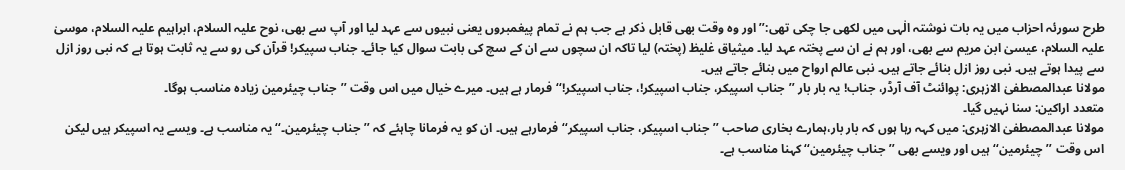طرح سورئہ احزاب میں یہ بات نوشتہ الٰہی میں لکھی جا چکی تھی:’’ اور وہ وقت بھی قابل ذکر ہے جب ہم نے تمام پیغمبروں یعنی نبیوں سے عہد لیا اور آپ سے بھی، نوح علیہ السلام، ابراہیم علیہ السلام، موسیٰ علیہ السلام، عیسیٰ ابن مریم سے بھی، اور ہم نے ان سے پختہ عہد لیا۔ میثیاق غلیظ (پختہ) لیا تاکہ ان سچوں سے ان کے سچ کی بابت سوال کیا جائے۔ جناب سپیکر! قرآن کی رو سے یہ ثابت ہوتا ہے کہ نبی روز ازل سے پیدا ہوتے ہیں۔ نبی روز ازل بنائے جاتے ہیں۔ نبی عالم ارواح میں بنائے جاتے ہیں۔
مولانا عبدالمصطفیٰ الازہری: پوائنٹ آف آرڈر، جناب! یہ بار بار ’’جناب اسپیکر، جناب اسپیکر!، جناب اسپیکر!‘‘فرمار ہے ہیں۔ میرے خیال میں اس وقت ’’جناب چیئرمین زیادہ مناسب ہوگا۔
متعدد اراکین: سنا نہیں گیا۔
مولانا عبدالمصطفیٰ الازہری: میں کہہ رہا ہوں کہ بار بار،ہمارے بخاری صاحب ’’جناب اسپیکر، جناب اسپیکر‘‘ فرمارہے ہیں۔ ان کو یہ فرمانا چاہئے کہ ’’جناب چیئرمین۔‘‘ یہ مناسب ہے۔ ویسے یہ اسپیکر ہیں لیکن اس وقت ’’چیئرمین‘‘ ہیں اور ویسے بھی ’’جناب چیئرمین‘‘ کہنا مناسب ہے۔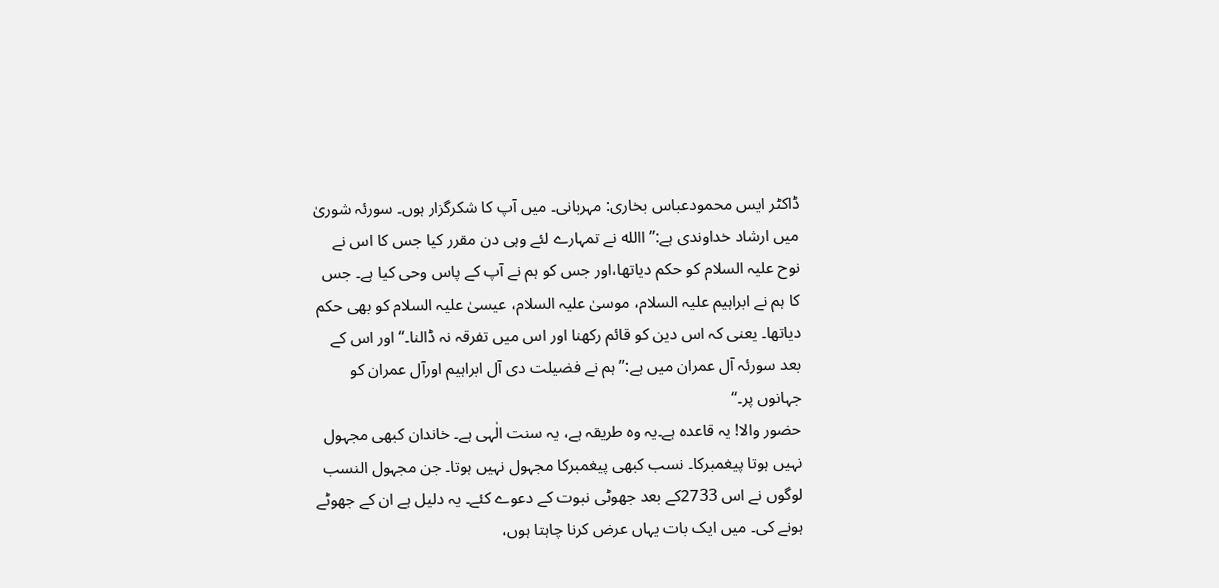ڈاکٹر ایس محمودعباس بخاری: مہربانی۔ میں آپ کا شکرگزار ہوں۔ سورئہ شوریٰ میں ارشاد خداوندی ہے:’’االله نے تمہارے لئے وہی دن مقرر کیا جس کا اس نے نوح علیہ السلام کو حکم دیاتھا،اور جس کو ہم نے آپ کے پاس وحی کیا ہے۔ جس کا ہم نے ابراہیم علیہ السلام، موسیٰ علیہ السلام، عیسیٰ علیہ السلام کو بھی حکم دیاتھا۔ یعنی کہ اس دین کو قائم رکھنا اور اس میں تفرقہ نہ ڈالنا۔‘‘ اور اس کے بعد سورئہ آل عمران میں ہے:’’ہم نے فضیلت دی آل ابراہیم اورآل عمران کو جہانوں پر۔‘‘
حضور والا! یہ قاعدہ ہے۔یہ وہ طریقہ ہے، یہ سنت الٰہی ہے۔ خاندان کبھی مجہول نہیں ہوتا پیغمبرکا۔ نسب کبھی پیغمبرکا مجہول نہیں ہوتا۔ جن مجہول النسب لوگوں نے اس 2733کے بعد جھوٹی نبوت کے دعوے کئے۔ یہ دلیل ہے ان کے جھوٹے ہونے کی۔ میں ایک بات یہاں عرض کرنا چاہتا ہوں،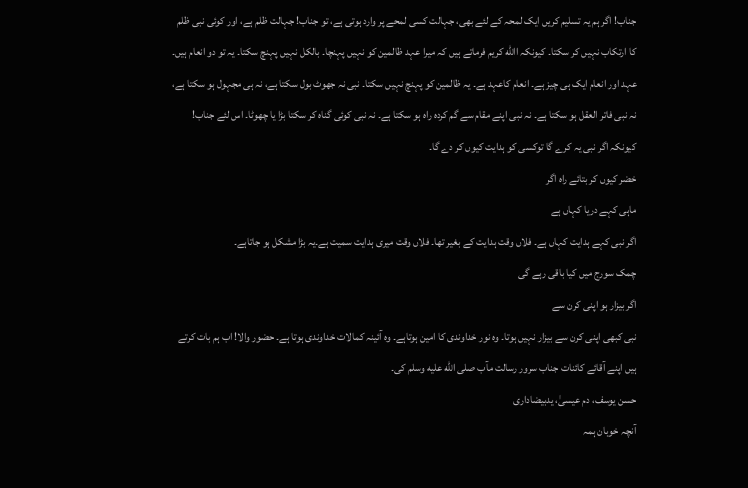جناب! اگر ہم یہ تسلیم کریں ایک لمحہ کے لئے بھی، جہالت کسی لمحے پر وارد ہوتی ہے، تو جناب! جہالت ظلم ہے، اور کوئی نبی ظلم کا ارتکاب نہیں کر سکتا۔ کیونکہ االله کریم فرماتے ہیں کہ میرا عہد ظالمین کو نہیں پہنچا۔ بالکل نہیں پہنچ سکتا۔ یہ تو دو انعام ہیں۔ عہد اور انعام ایک ہی چیز ہے۔ انعام کاعہد ہے۔ یہ ظالمین کو پہنچ نہیں سکتا۔ نبی نہ جھوٹ بول سکتا ہے، نہ ہی مجہول ہو سکتا ہے، نہ نبی فاتر العقل ہو سکتا ہے۔ نہ نبی اپنے مقام سے گم کردہ راہ ہو سکتا ہے۔ نہ نبی کوئی گناہ کر سکتا بڑا یا چھوٹا۔ اس لئے جناب! کیونکہ اگر نبی یہ کرے گا توکسی کو ہدایت کیوں کر دے گا۔
خضر کیوں کر بتائے راہ اگر
ماہی کہے دریا کہاں ہے
اگر نبی کہے ہدایت کہاں ہے۔ فلاں وقت ہدایت کے بغیر تھا۔ فلاں وقت میری ہدایت سمیت ہے۔یہ بڑا مشکل ہو جاتاہے۔
چمک سورج میں کیا باقی رہے گی
اگر بیزار ہو اپنی کرن سے
نبی کبھی اپنی کرن سے بیزار نہیں ہوتا۔ وہ نور خداوندی کا امین ہوتاہے۔ وہ آئینہ کمالات خداوندی ہوتا ہے۔ حضور والا! اب ہم بات کرتے ہیں اپنے آقائے کائنات جناب سرور رسالت مآب صلى الله عليه وسلم کی۔
حسن یوسف، دم عیسیٰ، یدبیضاداری
آنچہ خوبان ہمہ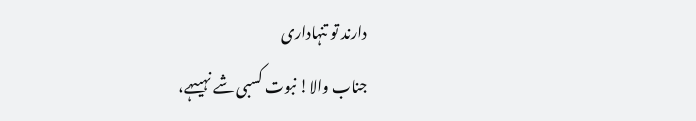دارند تو تنہاداری
جناب والا! نبوت کسبی شے نہیںہے،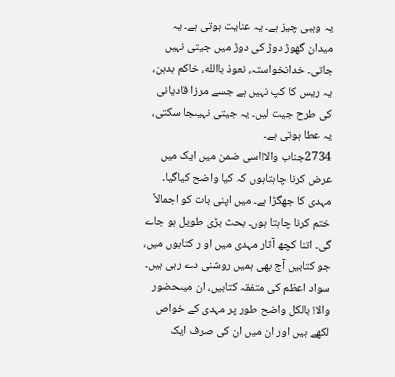یہ وہبی چیز ہے۔ یہ عنایت ہوتی ہے۔ یہ میدان گھوڑ دوڑ کی دوڑ میں جیتی نہیں جاتی۔ خدانخواستہ، نعوذ باالله، خاکم بدہن، یہ ریس کا کپ نہیں ہے جسے مرزا قادیانی کی طرح جیت لیں۔ یہ جیتی نہیںجا سکتی، یہ عطا ہوتی ہے۔
2734جناب والا!اسی ضمن میں ایک میں عرض کرنا چاہتاہوں کہ کیا واضح کیاگیا۔ مہدی کا جھگڑا ہے۔ میں اپنی بات کو اجمالاً ختم کرنا چاہتا ہوں۔ بحث بڑی طویل ہو جاے گی۔ اتنا کچھ آثار مہدی میں او ر کتابوں میں، جو کتابیں آج بھی ہمیں روشنی دے رہی ہیں۔ سواد اعظم کی متفقہ کتابیں، ان میںحضور والا! بالکل واضح طور پر مہدی کے خواص لکھے ہیں اور ان میں ان کی صرف ایک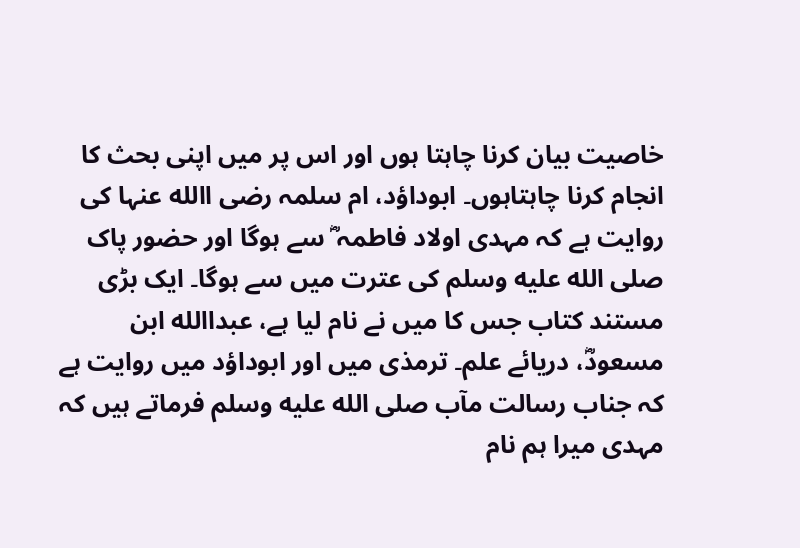خاصیت بیان کرنا چاہتا ہوں اور اس پر میں اپنی بحث کا انجام کرنا چاہتاہوں۔ ابوداؤد، ام سلمہ رضی االله عنہا کی روایت ہے کہ مہدی اولاد فاطمہ ؓ سے ہوگا اور حضور پاک صلى الله عليه وسلم کی عترت میں سے ہوگا۔ ایک بڑی مستند کتاب جس کا میں نے نام لیا ہے، عبداالله ابن مسعودؓ، دریائے علم۔ ترمذی میں اور ابوداؤد میں روایت ہے کہ جناب رسالت مآب صلى الله عليه وسلم فرماتے ہیں کہ مہدی میرا ہم نام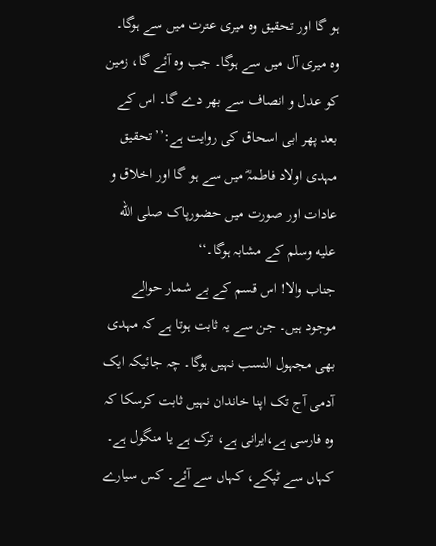ہو گا اور تحقیق وہ میری عترت میں سے ہوگا۔ وہ میری آل میں سے ہوگا۔ جب وہ آئے گا، زمین کو عدل و انصاف سے بھر دے گا۔ اس کے بعد پھر ابی اسحاق کی روایت ہے:’’تحقیق مہدی اولاد فاطمہؓ میں سے ہو گا اور اخلاق و عادات اور صورت میں حضورپاک صلى الله عليه وسلم کے مشابہ ہوگا۔‘‘
جناب والا! اس قسم کے بے شمار حوالے موجود ہیں۔ جن سے یہ ثابت ہوتا ہے کہ مہدی بھی مجہول النسب نہیں ہوگا۔ چہ جائیکہ ایک آدمی آج تک اپنا خاندان نہیں ثابت کرسکا کہ وہ فارسی ہے،ایرانی ہے، ترک ہے یا منگول ہے۔ کہاں سے ٹپکے، کہاں سے آئے۔ کس سیارے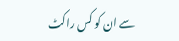سے ان کو کس راکٹ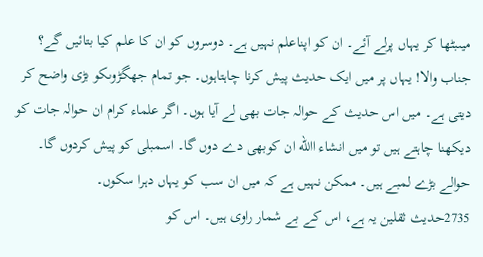میںبٹھا کر یہاں پرلے آئے۔ ان کو اپناعلم نہیں ہے۔ دوسروں کو ان کا علم کیا بتائیں گے؟
جناب والا! یہاں پر میں ایک حدیث پیش کرنا چاہتاہوں۔ جو تمام جھگڑوںکو بڑی واضح کر دیتی ہے۔ میں اس حدیث کے حوالہ جات بھی لے آیا ہوں۔ اگر علماء کرام ان حوالہ جات کو دیکھنا چاہتے ہیں تو میں انشاء االله ان کوبھی دے دوں گا۔ اسمبلی کو پیش کردوں گا۔ حوالے بڑے لمبے ہیں۔ ممکن نہیں ہے کہ میں ان سب کو یہاں دہرا سکوں۔
2735حدیث ثقلین یہ ہے، اس کے بے شمار راوی ہیں۔ اس کو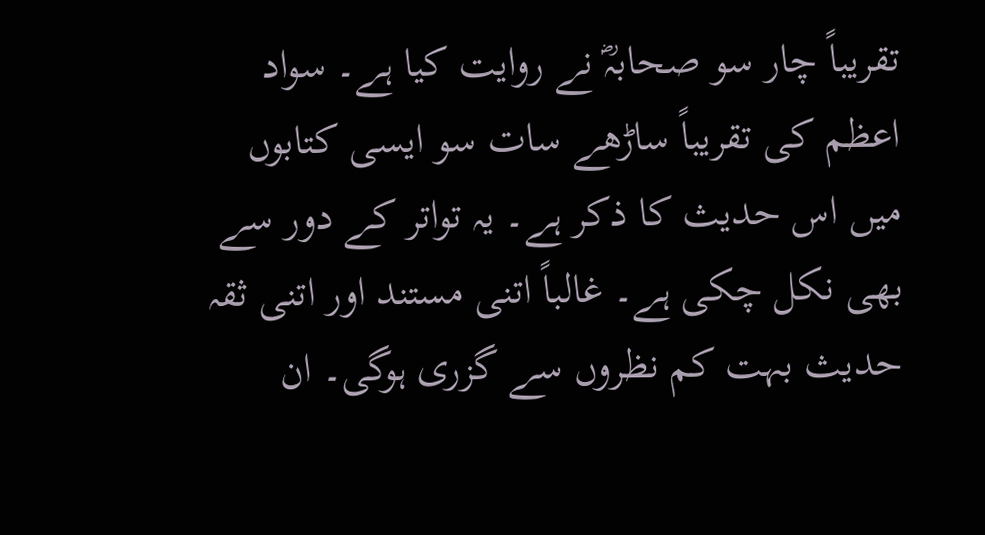تقریباً چار سو صحابہؓ نے روایت کیا ہے۔ سواد اعظم کی تقریباً ساڑھے سات سو ایسی کتابوں میں اس حدیث کا ذکر ہے۔ یہ تواتر کے دور سے بھی نکل چکی ہے۔ غالباً اتنی مستند اور اتنی ثقہ حدیث بہت کم نظروں سے گزری ہوگی۔ ان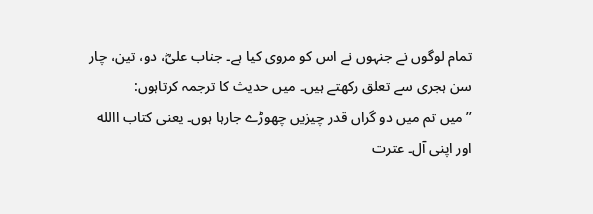تمام لوگوں نے جنہوں نے اس کو مروی کیا ہے۔ جناب علیؓ، دو، تین، چار سن ہجری سے تعلق رکھتے ہیں۔ میں حدیث کا ترجمہ کرتاہوں:
’’میں تم میں دو گراں قدر چیزیں چھوڑے جارہا ہوں۔ یعنی کتاب االله اور اپنی آل۔ عترت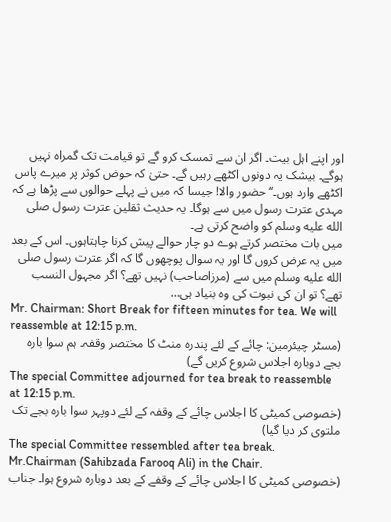اور اپنے اہل بیت۔ اگر ان سے تمسک کرو گے تو قیامت تک گمراہ نہیں ہوگے۔ بیشک یہ دونوں اکٹھے رہیں گے۔ حتیٰ کہ حوض کوثر پر میرے پاس اکٹھے وارد ہوں۔‘‘حضور والا! جیسا کہ میں نے پہلے حوالوں سے پڑھا ہے کہ مہدی عترت رسول میں سے ہوگا۔ یہ حدیث ثقلین عترت رسول صلى الله عليه وسلم کو واضح کرتی ہے۔
میں بات مختصر کرتے ہوے دو چار حوالے پیش کرنا چاہتاہوں۔ اس کے بعد میں یہ عرض کروں گا اور یہ سوال پوچھوں گا کہ اگر عترت رسول صلى الله عليه وسلم میں سے (مرزاصاحب) نہیں تھے؟ اگر مجہول النسب تھے؟ تو ان کی نبوت کی وہ بنیاد ہی…
Mr. Chairman: Short Break for fifteen minutes for tea. We will reassemble at 12:15 p.m.
(مسٹر چیئرمین: چائے کے لئے پندرہ منٹ کا مختصر وقفہ۔ ہم سوا بارہ بجے دوبارہ اجلاس شروع کریں گے)
The special Committee adjourned for tea break to reassemble at 12:15 p.m.
(خصوصی کمیٹی کا اجلاس چائے کے وقفہ کے لئے دوپہر سوا بارہ بجے تک ملتوی کر دیا گیا)
The special Committee ressembled after tea break. Mr.Chairman (Sahibzada Farooq Ali) in the Chair.
(خصوصی کمیٹی کا اجلاس چائے کے وقفے کے بعد دوبارہ شروع ہوا۔ جناب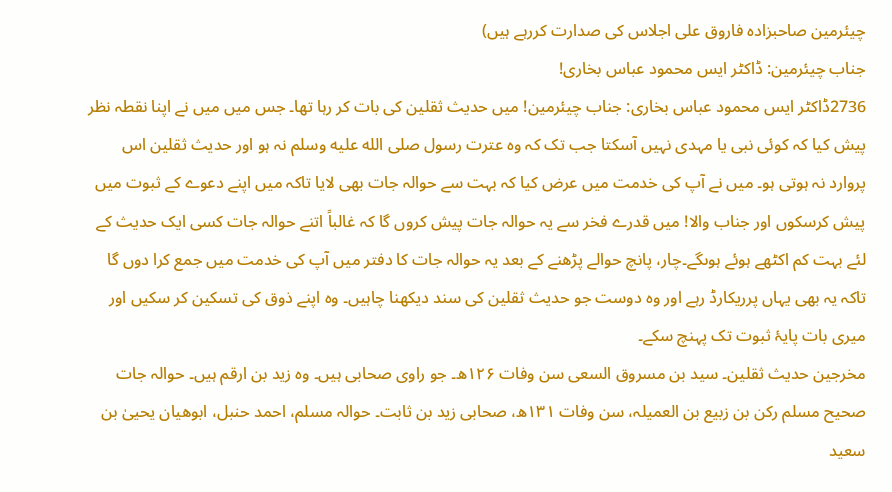چیئرمین صاحبزادہ فاروق علی اجلاس کی صدارت کررہے ہیں)
جناب چیئرمین: ڈاکٹر ایس محمود عباس بخاری!
2736ڈاکٹر ایس محمود عباس بخاری: جناب چیئرمین! میں حدیث ثقلین کی بات کر رہا تھا۔ جس میں میں نے اپنا نقطہ نظر پیش کیا کہ کوئی نبی یا مہدی نہیں آسکتا جب تک کہ وہ عترت رسول صلى الله عليه وسلم نہ ہو اور حدیث ثقلین اس پروارد نہ ہوتی ہو۔ میں نے آپ کی خدمت میں عرض کیا کہ بہت سے حوالہ جات بھی لایا تاکہ میں اپنے دعوے کے ثبوت میں پیش کرسکوں اور جناب والا! میں قدرے فخر سے یہ حوالہ جات پیش کروں گا کہ غالباً اتنے حوالہ جات کسی ایک حدیث کے لئے بہت کم اکٹھے ہوئے ہوںگے۔چار، پانچ حوالے پڑھنے کے بعد یہ حوالہ جات کا دفتر میں آپ کی خدمت میں جمع کرا دوں گا تاکہ یہ بھی یہاں پرریکارڈ رہے اور وہ دوست جو حدیث ثقلین کی سند دیکھنا چاہیں۔ وہ اپنے ذوق کی تسکین کر سکیں اور میری بات پایۂ ثبوت تک پہنچ سکے۔
مخرجین حدیث ثقلین۔ سید بن مسروق السعی سن وفات ۱۲۶ھ۔ جو راوی صحابی ہیں۔ وہ زید بن ارقم ہیں۔ حوالہ جات صحیح مسلم رکن بن زبیع بن العمیلہ، سن وفات ۱۳۱ھ، صحابی زید بن ثابت۔ حوالہ مسلم، احمد حنبل، ابوھیان یحییٰ بن سعید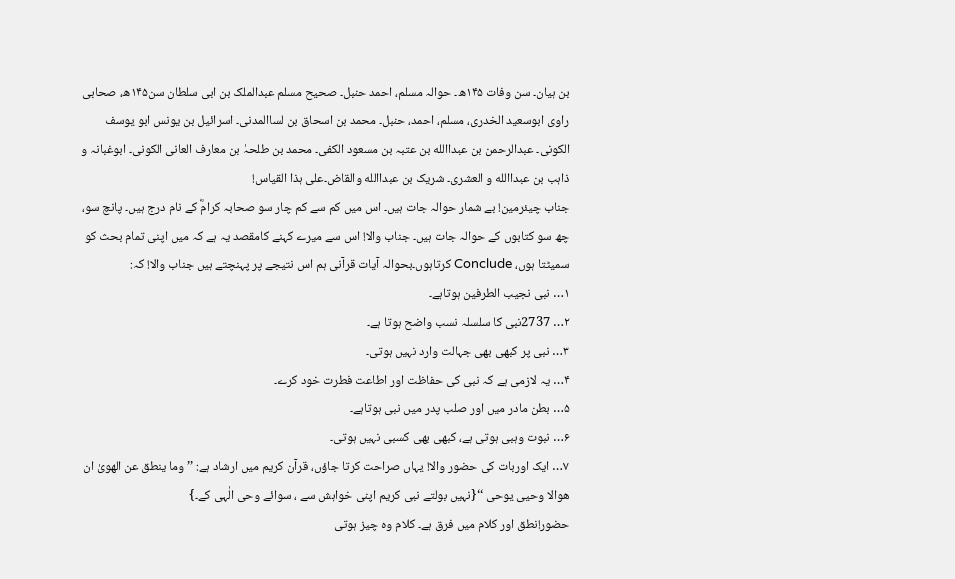بن ہیان۔ سن وفات ۱۴۵ھ۔ حوالہ مسلم، احمد حنبل۔ صحیح مسلم عبدالملک بن ابی سلطان سن۱۴۵ھ، صحابی راوی ابوسعید الخدری، مسلم، احمد، حنبل۔ محمد بن اسحاق بن لساالمدنی۔ اسرائیل بن یونس ابو یوسف الکونی۔ عبدالرحمن بن عبداالله بن عتبہ بن مسعود الکفی۔ محمد بن طلحہٰ بن معارف العانی الکونی۔ ابوغبانہ و ذاہب بن عبداالله و العشری۔ شریک بن عبداالله والقاض۔علی ہذا القیاس!
جناب چیئرمین! بے شمار حوالہ جات ہیں۔ اس میں کم سے کم چار سو صحابہ کرامؓ کے نام درج ہیں۔ پانچ سو، چھ سو کتابوں کے حوالہ جات ہیں۔ جناب والا! اس سے میرے کہنے کامقصد یہ ہے کہ میں اپنی تمام بحث کو سمیٹتا ہوں، Conclude کرتاہوں۔بحوالہ آیات قرآنی ہم اس نتیجے پر پہنچتے ہیں جناب والا! کہ:
۱… نبی نجیب الطرفین ہوتاہے۔
۲… 2737نبی کا سلسلہ نسب واضح ہوتا ہے۔
۳… نبی پر کبھی بھی جہالت وارد نہیں ہوتی۔
۴… یہ لازمی ہے کہ نبی کی حفاظت اور اطاعت فطرت خود کرے۔
۵… بطن مادر میں اور صلب پدر میں نبی ہوتاہے۔
۶… نبوت وہبی ہوتی ہے، کبھی بھی کسبی نہیں ہوتی۔
۷… ایک اوربات کی حضور والا! یہاں صراحت کرتا جاؤں، قرآن کریم میں ارشاد ہے: ’’ وما ینطق عن الھویٰ ان ھوالا وحیی یوحی ‘‘{نہیں بولتے نبی کریم اپنی خواہش سے ، سوائے وحی الٰہی کے۔}
حضور!نطق اور کلام میں فرق ہے۔ کلام وہ چیز ہوتی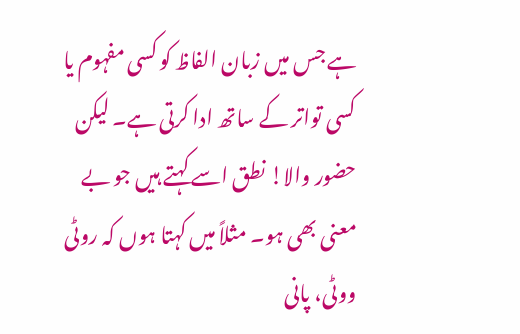ہے جس میں زبان الفاظ کو کسی مفہوم یا کسی تواتر کے ساتھ ادا کرتی ہے۔ لیکن حضور والا! نطق اسے کہتے ہیں جو بے معنی بھی ہو۔ مثلاً میں کہتا ہوں کہ روٹی ووٹی، پانی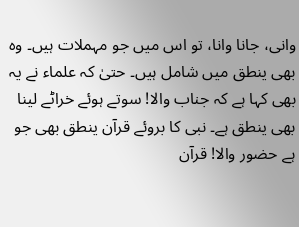وانی، جانا وانا، تو اس میں جو مہملات ہیں۔ وہ بھی ینطق میں شامل ہیں۔ حتیٰ کہ علماء نے یہ بھی کہا ہے کہ جناب والا! سوتے ہوئے خراٹے لینا بھی ینطق ہے۔ نبی کا بروئے قرآن ینطق بھی جو ہے حضور والا! قرآن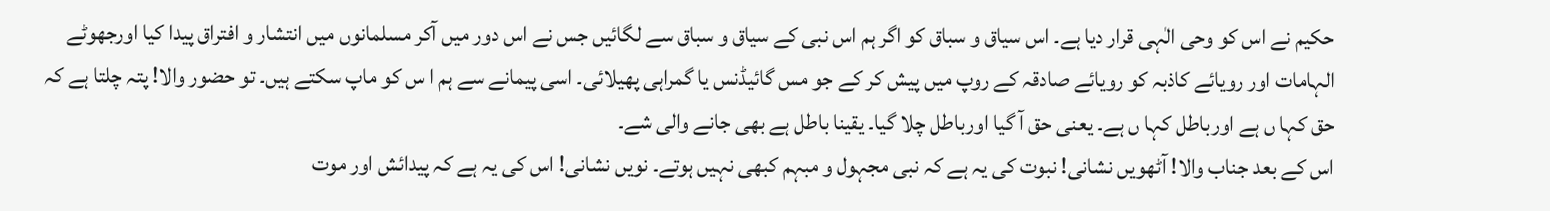حکیم نے اس کو وحی الٰہی قرار دیا ہے۔ اس سیاق و سباق کو اگر ہم اس نبی کے سیاق و سباق سے لگائیں جس نے اس دور میں آکر مسلمانوں میں انتشار و افتراق پیدا کیا اورجھوٹے الہامات اور رویائے کاذبہ کو رویائے صادقہ کے روپ میں پیش کر کے جو مس گائیڈنس یا گمراہی پھیلائی۔ اسی پیمانے سے ہم ا س کو ماپ سکتے ہیں۔ تو حضور والا! پتہ چلتا ہے کہ حق کہا ں ہے اورباطل کہا ں ہے۔ یعنی حق آ گیا اورباطل چلا گیا۔ یقینا باطل ہے بھی جانے والی شے۔
اس کے بعد جناب والا! آٹھویں نشانی! نبوت کی یہ ہے کہ نبی مجہول و مبہم کبھی نہیں ہوتے۔ نویں نشانی! اس کی یہ ہے کہ پیدائش اور موت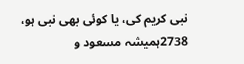نبی کریم کی، یا کوئی بھی نبی ہو، 2738ہمیشہ مسعود و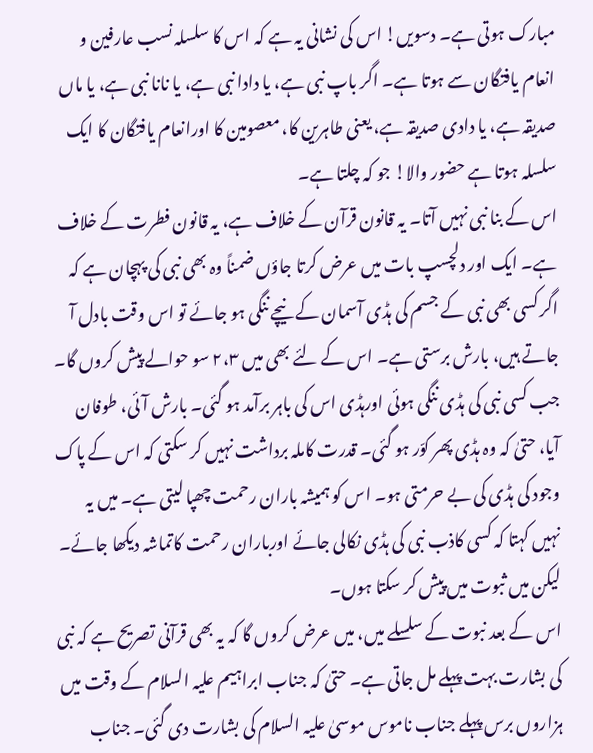مبارک ہوتی ہے۔ دسویں! اس کی نشانی یہ ہے کہ اس کا سلسلہ نسب عارفین و انعام یافتگان سے ہوتا ہے۔ اگر باپ نبی ہے، یا دادا نبی ہے، یا نانا نبی ہے، یا ماں صدیقہ ہے، یا دادی صدیقہ ہے، یعنی طاہرین کا، معصومین کا اورانعام یافتگان کا ایک سلسلہ ہوتا ہے حضور والا! جو کہ چلتا ہے۔
اس کے بنا نبی نہیں آتا۔ یہ قانون قرآن کے خلاف ہے، یہ قانون فطرت کے خلاف ہے۔ ایک اور دلچسپ بات میں عرض کرتا جاؤں ضمناً وہ بھی نبی کی پہچان ہے کہ اگر کسی بھی نبی کے جسم کی ہڈی آسمان کے نیچے ننگی ہو جائے تو اس وقت بادل آ جاتے ہیں، بارش برستی ہے۔ اس کے لئے بھی میں ۲،۳ سو حوالے پیش کروں گا۔ جب کسی نبی کی ہڈی ننگی ہوئی اورہڈی اس کی باہر برآمد ہو گئی۔ بارش آئی، طوفان آیا، حتیٰ کہ وہ ہڈی پھر کوّر ہو گئی۔ قدرت کاملہ برداشت نہیں کر سکتی کہ اس کے پاک وجود کی ہڈی کی بے حرمتی ہو۔ اس کو ہمیشہ باران رحمت چھپا لیتی ہے۔ میں یہ نہیں کہتا کہ کسی کاذب نبی کی ہڈی نکالی جائے اورباران رحمت کاتماشہ دیکھا جائے۔ لیکن میں ثبوت میں پیش کر سکتا ہوں۔
اس کے بعد نبوت کے سلسلے میں، میں عرض کروں گا کہ یہ بھی قرآنی تصریح ہے کہ نبی کی بشارت بہت پہلے مل جاتی ہے۔ حتیٰ کہ جناب ابراہیم علیہ السلام کے وقت میں ہزاروں برس پہلے جناب ناموس موسیٰ علیہ السلام کی بشارت دی گئی۔ جناب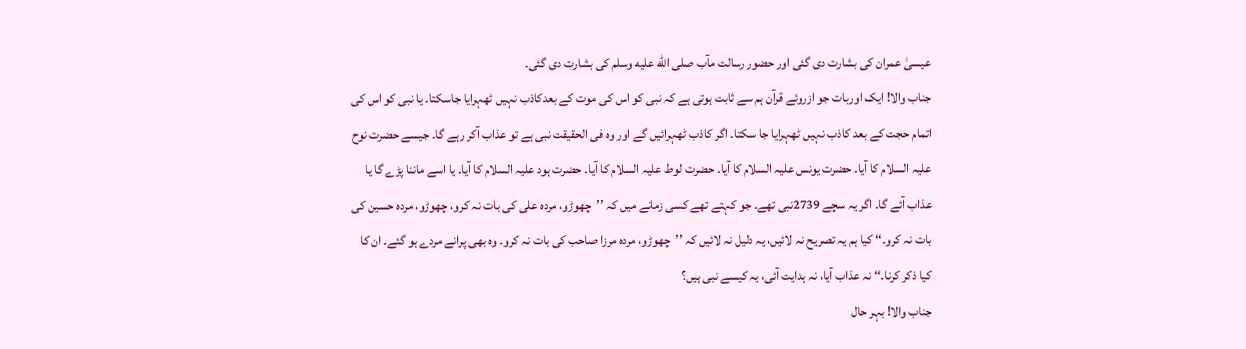عیسیٰ عمران کی بشارت دی گئی اور حضور رسالت مآب صلى الله عليه وسلم کی بشارت دی گئی۔
جناب والا! ایک اوربات جو ازروئے قرآن ہم سے ثابت ہوتی ہے کہ نبی کو اس کی موت کے بعدکاذب نہیں ٹھہرایا جاسکتا۔ یا نبی کو اس کی اتمام حجت کے بعد کاذب نہیں ٹھہرایا جا سکتا۔ اگر کاذب ٹھہرائیں گے اور وہ فی الحقیقت نبی ہے تو عذاب آکر رہے گا۔ جیسے حضرت نوح علیہ السلام کا آیا۔ حضرت یونس علیہ السلام کا آیا۔ حضرت لوط علیہ السلام کا آیا۔ حضرت ہود علیہ السلام کا آیا۔ یا اسے ماننا پڑے گا یا عذاب آئے گا۔ اگر یہ سچے 2739نبی تھے۔ جو کہتے تھے کسی زمانے میں کہ ’’چھوڑو، مردہ علی کی بات نہ کرو، چھوڑو، مردہ حسین کی بات نہ کرو۔‘‘ کیا ہم یہ تصریح نہ لائیں، یہ دلیل نہ لائیں کہ ’’چھوڑو، مردہ مرزا صاحب کی بات نہ کرو۔ وہ بھی پرانے مردے ہو گئے۔ ان کا کیا ذکر کرنا۔‘‘ نہ عذاب آیا، نہ ہدایت آئی، یہ کیسے نبی ہیں؟
جناب والا! بہر حال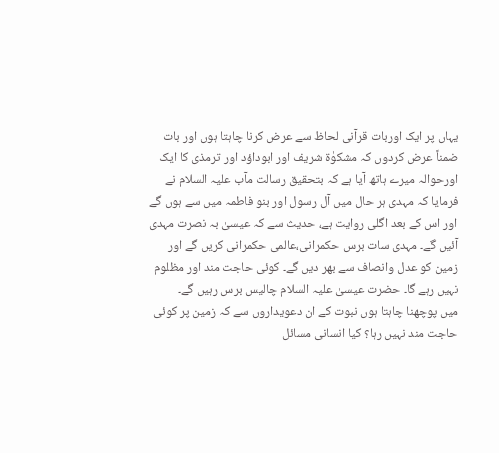یہاں پر ایک اوربات قرآنی لحاظ سے عرض کرنا چاہتا ہوں اور بات ضمناً عرض کردوں کہ مشکوٰۃ شریف اور ابوداؤد اور ترمذی کا ایک اورحوالہ میرے ہاتھ آیا ہے کہ بتحقیق رسالت مآب علیہ السلام نے فرمایا کہ مہدی ہر حال میں آل رسول اور بنو فاطمہ میں سے ہوں گے اور اس کے بعد اگلی روایت ہے، حدیث سے کہ عیسیٰ بہ نصرت مہدی آئیں گے۔ مہدی سات برس حکمرانی،عالمی حکمرانی کریں گے اور زمین کو عدل وانصاف سے بھر دیں گے۔ کوئی حاجت مند اور مظلوم نہیں رہے گا۔ حضرت عیسیٰ علیہ السلام چالیس برس رہیں گے۔
میں پوچھنا چاہتا ہوں نبوت کے ان دعویداروں سے کہ زمین پر کوئی حاجت مند نہیں رہا؟ کیا انسانی مسائل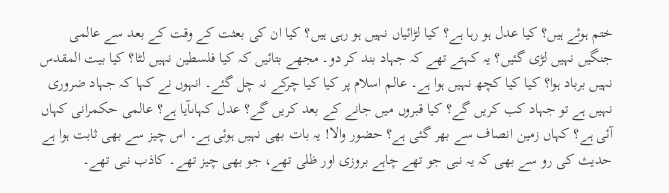ختم ہوئے ہیں؟ کیا عدل ہو رہا ہے؟ کیا لڑائیاں نہیں ہو رہی ہیں؟ کیا ان کی بعثت کے وقت کے بعد سے عالمی جنگیں نہیں لڑی گئیں؟ یہ کہتے تھے کہ جہاد بند کر دو۔ مجھے بتائیں کہ کیا فلسطین نہیں لٹا؟ کیا بیت المقدس نہیں برباد ہوا؟ کیا کیا کچھ نہیں ہوا ہے۔ عالم اسلام پر کیا کیا چرکے نہ چل گئے۔ انہوں نے کہا کہ جہاد ضروری نہیں ہے تو جہاد کب کریں گے؟ کیا قبروں میں جانے کے بعد کریں گے؟ عدل کہاںآیا ہے؟ عالمی حکمرانی کہاں آئی ہے؟ کہاں زمین انصاف سے بھر گئی ہے؟ حضور والا! یہ بات بھی نہیں ہوئی ہے۔ اس چیز سے بھی ثابت ہوا ہے حدیث کی رو سے بھی کہ یہ نبی جو تھے چاہے بروزی اور ظلی تھے، جو بھی چیز تھے۔ کاذب نبی تھے۔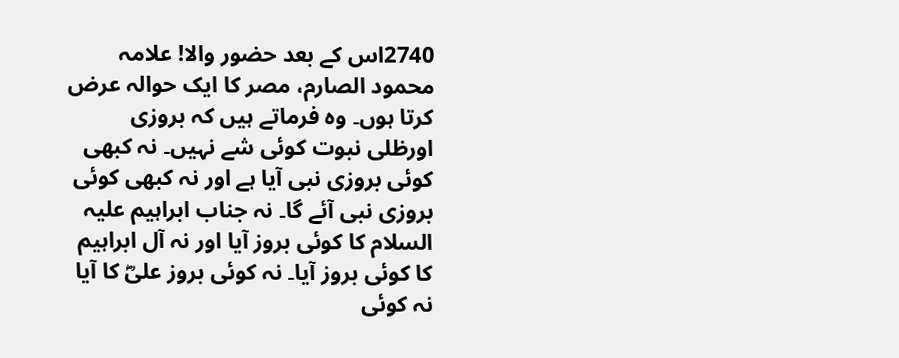2740اس کے بعد حضور والا! علامہ محمود الصارم، مصر کا ایک حوالہ عرض کرتا ہوں۔ وہ فرماتے ہیں کہ بروزی اورظلی نبوت کوئی شے نہیں۔ نہ کبھی کوئی بروزی نبی آیا ہے اور نہ کبھی کوئی بروزی نبی آئے گا۔ نہ جناب ابراہیم علیہ السلام کا کوئی بروز آیا اور نہ آل ابراہیم کا کوئی بروز آیا۔ نہ کوئی بروز علیؓ کا آیا نہ کوئی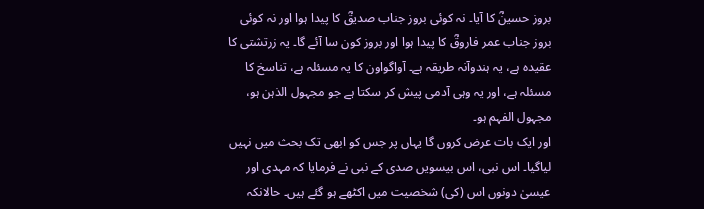بروز حسینؓ کا آیا۔ نہ کوئی بروز جناب صدیقؓ کا پیدا ہوا اور نہ کوئی بروز جناب عمر فاروقؓ کا پیدا ہوا اور بروز کون سا آئے گا۔ یہ زرتشتی کا عقیدہ ہے، یہ ہندوآنہ طریقہ ہے۔ آواگواون کا یہ مسئلہ ہے، تناسخ کا مسئلہ ہے، اور یہ وہی آدمی پیش کر سکتا ہے جو مجہول الذہن ہو، مجہول الفہم ہو۔
اور ایک بات عرض کروں گا یہاں پر جس کو ابھی تک بحث میں نہیں لیاگیا۔ اس نبی، اس بیسویں صدی کے نبی نے فرمایا کہ مہدی اور عیسیٰ دونوں اس (کی) شخصیت میں اکٹھے ہو گئے ہیں۔ حالانکہ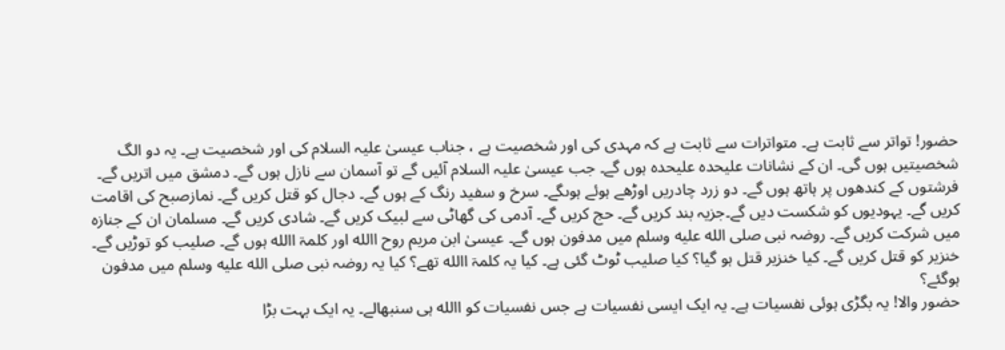حضور! تواتر سے ثابت ہے۔ متواترات سے ثابت ہے کہ مہدی کی اور شخصیت ہے ، جناب عیسیٰ علیہ السلام کی اور شخصیت ہے۔ یہ دو الگ شخصیتیں ہوں گی۔ ان کے نشانات علیحدہ علیحدہ ہوں گے۔ جب عیسیٰ علیہ السلام آئیں گے تو آسمان سے نازل ہوں گے۔ دمشق میں اتریں گے۔ فرشتوں کے کندھوں پر ہاتھ ہوں گے۔ دو زرد چادریں اوڑھے ہوئے ہوںگے۔ سرخ و سفید رنگ کے ہوں گے۔ دجال کو قتل کریں گے۔ نمازصبح کی اقامت کریں گے۔ یہودیوں کو شکست دیں گے۔جزیہ بند کریں گے۔ حج کریں گے۔ آدمی کی گھاٹی سے لبیک کریں گے۔ شادی کریں گے۔ مسلمان ان کے جنازہ میں شرکت کریں گے۔ روضہ نبی صلى الله عليه وسلم میں مدفون ہوں گے۔ عیسیٰ ابن مریم روح االله اور کلمۃ االله ہوں گے۔ صلیب کو توڑیں گے۔ خنزیر کو قتل کریں گے۔ کیا خنزیر قتل ہو گیا؟ کیا صلیب ٹوٹ گئی ہے۔ کیا یہ کلمۃ االله تھے؟ کیا یہ روضہ نبی صلى الله عليه وسلم میں مدفون ہوگئے؟
حضور والا! یہ بگڑی ہوئی نفسیات ہے۔ یہ ایک ایسی نفسیات ہے جس نفسیات کو االله ہی سنبھالے۔ یہ ایک بہت بڑا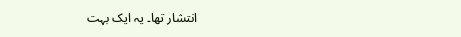انتشار تھا۔ یہ ایک بہت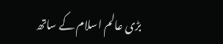بڑی عالم اسلام کے ساتھ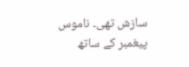سازش تھی۔ ناموس پیغمبر کے ساتھ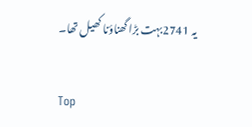یہ 2741بہت بڑا گھناؤنا کھیل تھا۔

Top